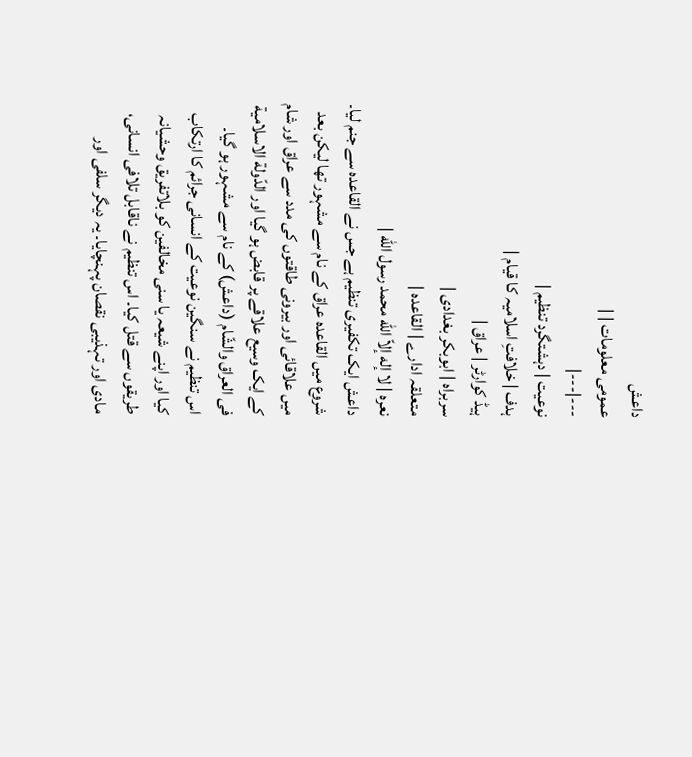داعش
عمومی معلومات | |
---|---|
نوعیت | دہشتگرد تنظیم |
ہدف | خلافتِ اسلامیہ کا قیام |
ہیڈ کوارٹر | عراق |
سربراہ | ابوبکر بغدادی |
متعلقہ ادارے | القاعدہ |
نعرہ | لا إله إلاّ الله محمد رسول الله |
داعش ایک تکفیری تنظیم ہے جس نے القاعده سے جنم لیا۔ شروع میں القاعدہ عراق کے نام سے مشہور تھا لیکن بعد میں علاقائی اور بیرونی طاقتوں کی مدد سے عراق اور شام کے ایک وسیع علاقے پر قابض ہو گیا اور الدّولة الاسلامیة فی العراق والشّام (داعش) کے نام سے مشہور ہو گیا۔
اس تنظیم نے سنگین نوعیت کے انسانی جرائم کا ارتکاب کیا اور اپنے شیعہ یا سنی مخالفین کو بلاتفریق وحشیانہ طریقوں سے قتل کیا۔ اس تنظیم نے ناقابل تلافی انسانی، مادی اور تہذیبی نقصان پہنچایا۔ یہ دیگر سلفی اور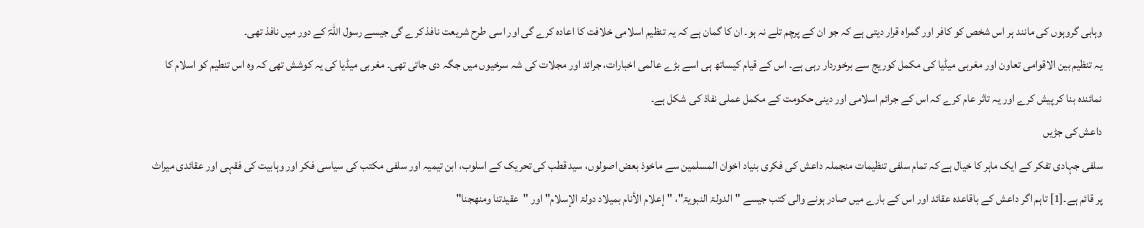وہابی گروہوں کی مانند ہر اس شخص کو کافر اور گمراہ قرار دیتی ہے کہ جو ان کے پرچم تلے نہ ہو۔ ان کا گمان ہے کہ یہ تنظیم اسلامی خلافت کا اعادہ کرے گی اور اسی طرح شریعت نافذ کرے گی جیسے رسول اللہؐ کے دور میں نافذ تھی۔
یہ تنظیم بین الاقوامی تعاون اور مغربی میڈیا کی مکمل کوریج سے برخوردار رہی ہے۔ اس کے قیام کیساتھ ہی اسے بڑے عالمی اخبارات، جرائد اور مجلات کی شہ سرخیوں میں جگہ دی جاتی تھی۔ مغربی میڈیا کی یہ کوشش تھی کہ وہ اس تنطیم کو اسلام کا نمائندہ بنا کر پیش کرے اور یہ تاثر عام کرے کہ اس کے جرائم اسلامی اور دینی حکومت کے مکمل عملی نفاذ کی شکل ہے۔
داعش کی جڑیں
سلفی جہادی تفکر کے ایک ماہر کا خیال ہے کہ تمام سلفی تنظیمات منجملہ داعش کی فکری بنیاد اخوان المسلمین سے ماخوذ بعض اصولوں، سید قطب کی تحریک کے اسلوب، ابن تیمیہ اور سلفی مکتب کی سیاسی فکر اور وہابیت کی فقہی اور عقائدی میراث پر قائم ہے۔[1] تاہم اگر داعش کے باقاعدہ عقائد اور اس کے بارے میں صادر ہونے والی کتب جیسے "الدولۃ النبويۃ"، "إعلام الأنام بميلاد دولۃ الإسلام" اور "عقيدتنا ومنهجنا"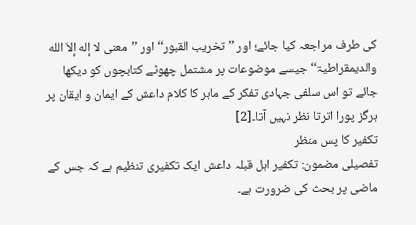کی طرف مراجعہ کیا جائے؛ اور ’’ تخريب القبور‘‘ اور ’’معنى لا إله إلاّ الله والديمقراطيۃ‘‘ جیسے موضوعات پر مشتمل چھوٹے کتابچوں کو دیکھا جائے تو اس سلفی جہادی تفکر کے ماہر کا کلام داعش کے ایمان و ایقان پر ہرگز پورا اترتا نظر نہیں آتا۔[2]
تکفیر کا پس منظر
تفصیلی مضمون: تکفیر اہل قبلہ داعش ایک تکفیری تنظیم ہے کہ جس کے ماضی پر بحث کی ضرورت ہے۔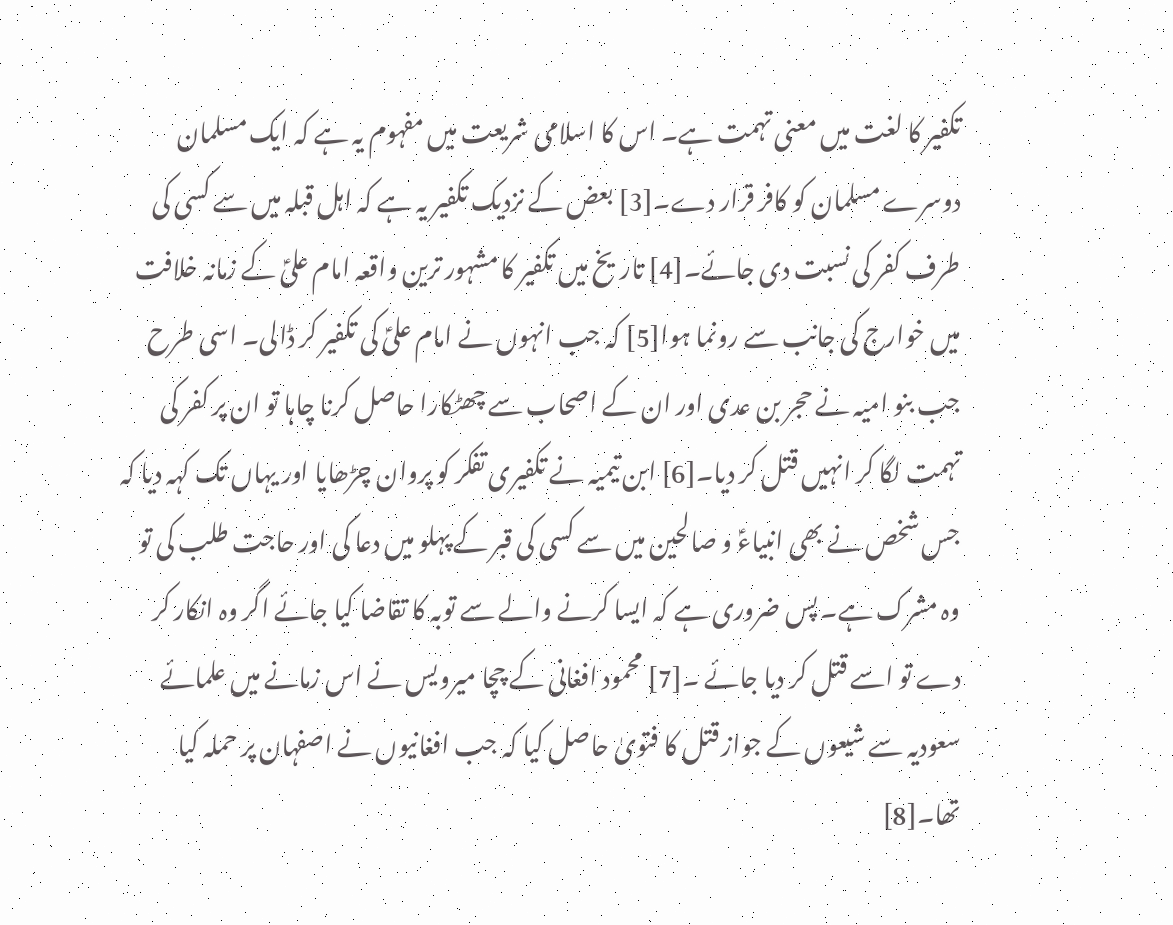تکفیر کا لغت میں معنی تہمت ہے۔ اس کا اسلامی شریعت میں مفہوم یہ ہے کہ ایک مسلمان دوسرے مسلمان کو کافر قرار دے۔[3] بعض کے نزدیک تکفیر یہ ہے کہ اہل قبلہ میں سے کسی کی طرف کفر کی نسبت دی جائے۔[4] تاریخ میں تکفیر کا مشہور ترین واقعہ امام علیؑ کے زمانہ خلافت میں خوارج کی جانب سے رونما ہوا[5] کہ جب انہوں نے امام علیؑ کی تکفیر کر ڈالی۔ اسی طرح جب بنو امیہ نے حجر بن عدی اور ان کے اصحاب سے چھٹکارا حاصل کرنا چاہا تو ان پر کفر کی تہمت لگا کر انہیں قتل کر دیا۔[6] ابن تیمیہ نے تکفیری تفکر کو پروان چڑھایا اور یہاں تک کہہ دیا کہ جس شخص نے بھی انبیاءؑ و صالحین میں سے کسی کی قبر کے پہلو میں دعا کی اور حاجت طلب کی تو وہ مشرک ہے۔ پس ضروری ہے کہ ایسا کرنے والے سے توبہ کا تقاضا کیا جائے اگر وہ انکار کر دے تو اسے قتل کر دیا جائے ۔[7] محمود افغانی کے چچا میرویس نے اس زمانے میں علمائے سعودیہ سے شیعوں کے جواز قتل کا فتویٰ حاصل کیا کہ جب افغانیوں نے اصفہان پر حملہ کیا تھا۔[8]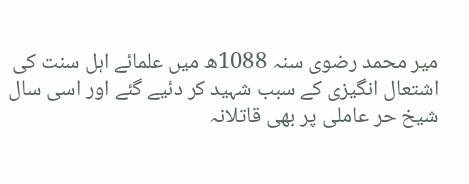میر محمد رضوی سنہ 1088ھ میں علمائے اہل سنت کی اشتعال انگیزی کے سبب شہید کر دئیے گئے اور اسی سال شیخ حر عاملی پر بھی قاتلانہ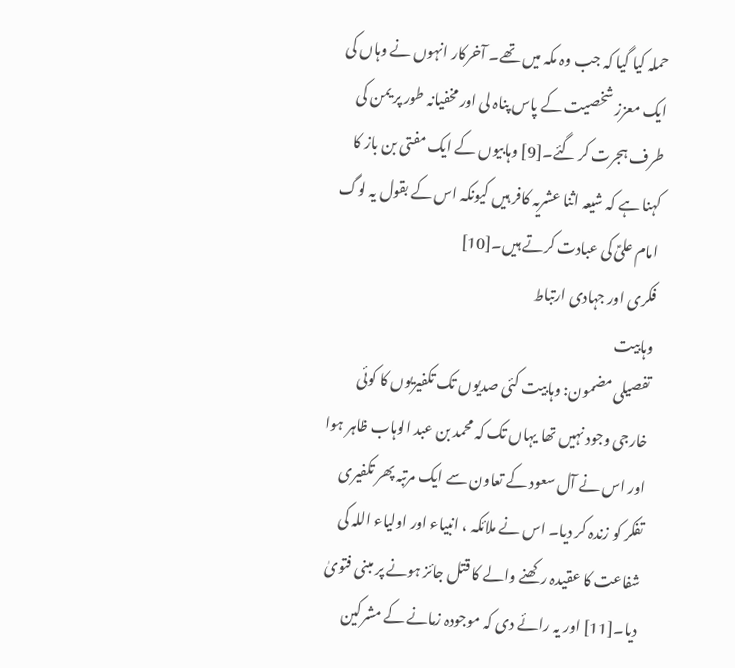حملہ کیا گیا کہ جب وہ مکہ میں تھے۔ آخرکار انہوں نے وہاں کی ایک معزز شخصیت کے پاس پناہ لی اور مخفیانہ طور پر یمن کی طرف ہجرت کر گئے۔[9] وہابیوں کے ایک مفتی بن باز کا کہنا ہے کہ شیعہ اثنا عشریہ کافر ہیں کیونکہ اس کے بقول یہ لوگ امام علیؑ کی عبادت کرتے ہیں۔[10]
فکری اور جہادی ارتباط
وہابیت
تفصیلی مضمون: وہابیت کئی صدیوں تک تکفیریوں کا کوئی خارجی وجود نہیں تھا یہاں تک کہ محمد بن عبد الوہاب ظاہر ہوا اور اس نے آل سعود کے تعاون سے ایک مرتبہ پھر تکفیری تفکر کو زندہ کر دیا۔ اس نے ملائکہ ، انبیاء اور اولیاء اللہ کی شفاعت کا عقیدہ رکھنے والے کا قتل جائز ہونے پر مبنی فتویٰ دیا۔[11] اور یہ رائے دی کہ موجودہ زمانے کے مشرکین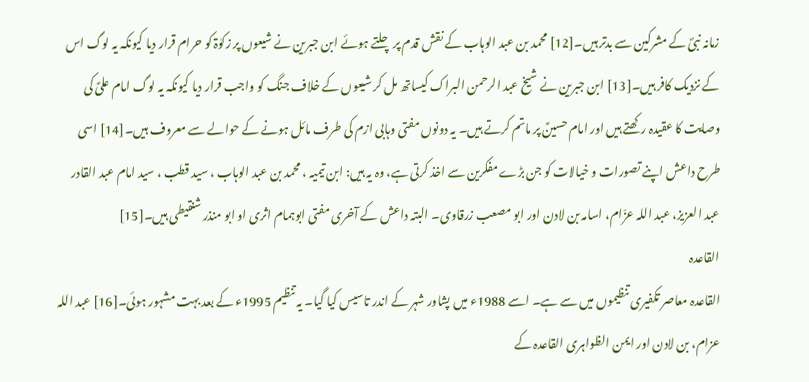زمانہ نبیؐ کے مشرکین سے بدتر ہیں۔[12] محمد بن عبد الوہاب کے نقش قدم پر چلتے ہوئے ابن جبرین نے شیعوں پر زکوٰۃ کو حرام قرار دیا کیونکہ یہ لوگ اس کے نزدیک کافر ہیں۔[13] ابن جبرین نے شیخ عبد الرحمن البراک کیساتھ مل کر شیعوں کے خلاف جنگ کو واجب قرار دیا کیونکہ یہ لوگ امام علیؑ کی وصایت کا عقیدہ رکھتے ہیں اور امام حسینؑ پر ماتم کرتے ہیں۔ یہ دونوں مفتی وہابی ازم کی طرف مائل ہونے کے حوالے سے معروف ہیں۔[14] اسی طرح داعش اپنے تصورات و خیالات کو جن بڑے مفکرین سے اخذ کرتی ہے، وہ یہ ہیں: ابن تیمیہ ، محمد بن عبد الوہاب ، سید قطب ، سید امام عبد القادر عبد العزیز، عبد اللہ عزّام، اسامہ بن لادن اور ابو مصعب زرقاوی۔ البتہ داعش کے آخری مفتی ابوہمام اثری او ابو منذر شنقیطی ہیں۔[15]
القاعدہ
القاعدہ معاصر تکفیری تنظیموں میں سے ہے۔ اسے 1988ء میں پشاور شہر کے اندر تاسیس کیا گیا۔ یہ تنظیم 1995ء کے بعد بہت مشہور ہوئی۔[16] عبد اللہ عزام، بن لادن اور ایمن الظواہری القاعدہ کے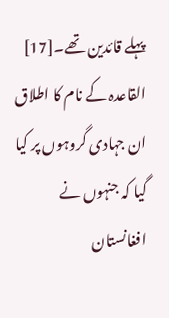پہلے قائدین تھے۔[17] القاعدہ کے نام کا اطلاق ان جہادی گروہوں پر کیا گیا کہ جنہوں نے افغانستان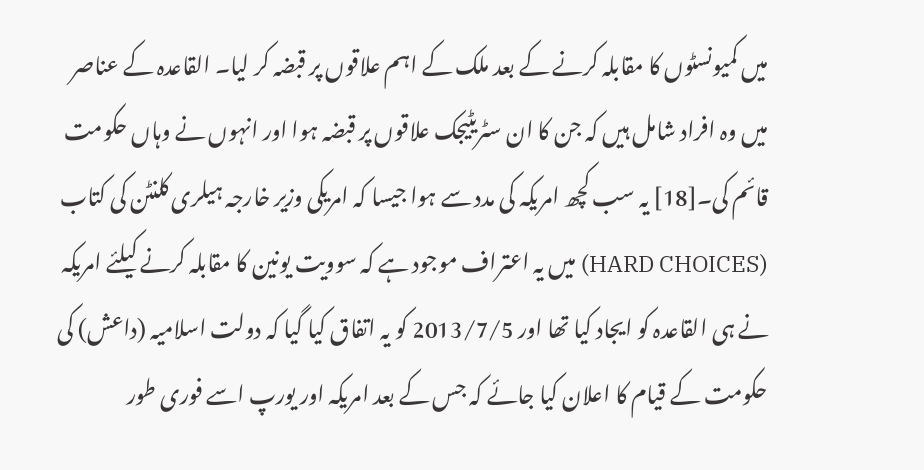میں کمیونسٹوں کا مقابلہ کرنے کے بعد ملک کے اہم علاقوں پر قبضہ کر لیا۔ القاعدہ کے عناصر میں وہ افراد شامل ہیں کہ جن کا ان سٹریٹیجک علاقوں پر قبضہ ہوا اور انہوں نے وہاں حکومت قائم کی۔[18] یہ سب کچھ امریکہ کی مدد سے ہوا جیسا کہ امریکی وزیر خارجہ ہیلری کلنٹن کی کتاب (HARD CHOICES) میں یہ اعتراف موجود ہے کہ سوویت یونین کا مقابلہ کرنے کیلئے امریکہ نے ہی القاعدہ کو ایجاد کیا تھا اور 2013/7/5 کو یہ اتفاق کیا گیا کہ دولت اسلامیہ (داعش) کی حکومت کے قیام کا اعلان کیا جائے کہ جس کے بعد امریکہ اور یورپ اسے فوری طور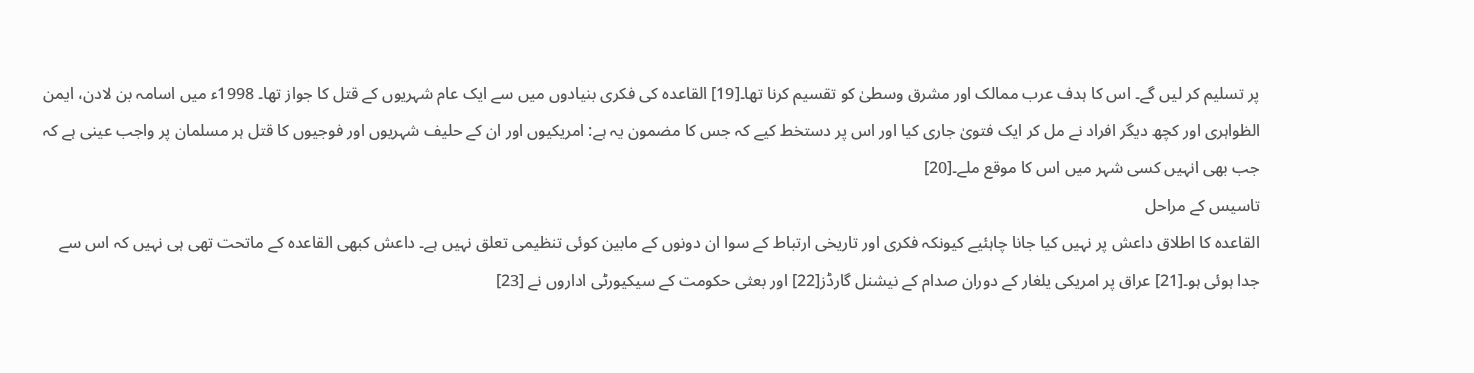پر تسلیم کر لیں گے۔ اس کا ہدف عرب ممالک اور مشرق وسطیٰ کو تقسیم کرنا تھا۔[19] القاعدہ کی فکری بنیادوں میں سے ایک عام شہریوں کے قتل کا جواز تھا۔ 1998ء میں اسامہ بن لادن، ایمن الظواہری اور کچھ دیگر افراد نے مل کر ایک فتویٰ جاری کیا اور اس پر دستخط کیے کہ جس کا مضمون یہ ہے: امریکیوں اور ان کے حلیف شہریوں اور فوجیوں کا قتل ہر مسلمان پر واجب عینی ہے کہ جب بھی انہیں کسی شہر میں اس کا موقع ملے۔[20]
تاسیس کے مراحل
القاعدہ کا اطلاق داعش پر نہیں کیا جانا چاہئیے کیونکہ فکری اور تاریخی ارتباط کے سوا ان دونوں کے مابین کوئی تنظیمی تعلق نہیں ہے۔ داعش کبھی القاعدہ کے ماتحت تھی ہی نہیں کہ اس سے جدا ہوئی ہو۔[21] عراق پر امریکی یلغار کے دوران صدام کے نیشنل گارڈز[22] اور بعثی حکومت کے سیکیورٹی اداروں نے [23]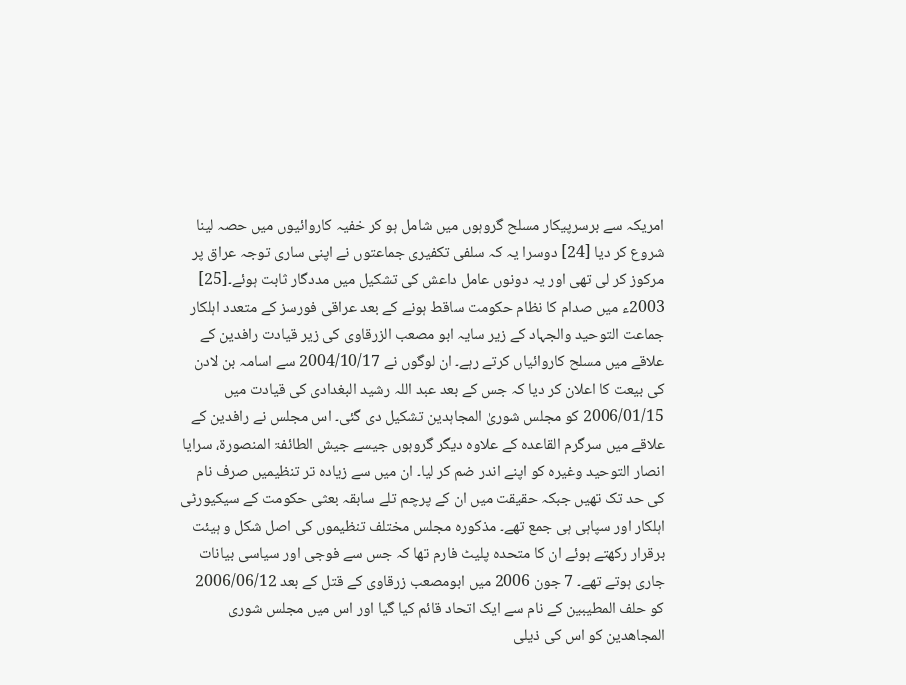امریکہ سے برسرپیکار مسلح گروہوں میں شامل ہو کر خفیہ کاروائیوں میں حصہ لینا شروع کر دیا [24] دوسرا یہ کہ سلفی تکفیری جماعتوں نے اپنی ساری توجہ عراق پر مرکوز کر لی تھی اور یہ دونوں عامل داعش کی تشکیل میں مددگار ثابت ہوئے۔[25] 2003ء میں صدام کا نظام حکومت ساقط ہونے کے بعد عراقی فورسز کے متعدد اہلکار جماعت التوحید والجہاد کے زیر سایہ ابو مصعب الزرقاوی کی زیر قیادت رافدین کے علاقے میں مسلح کاروائیاں کرتے رہے۔ ان لوگوں نے 2004/10/17 سے اسامہ بن لادن کی بیعت کا اعلان کر دیا کہ جس کے بعد عبد اللہ رشید البغدادی کی قیادت میں 2006/01/15 کو مجلس شوریٰ المجاہدین تشکیل دی گئی۔ اس مجلس نے رافدین کے علاقے میں سرگرم القاعدہ کے علاوہ دیگر گروہوں جیسے جیش الطائفۃ المنصورۃ، سرایا انصار التوحید وغیرہ کو اپنے اندر ضم کر لیا۔ ان میں سے زیادہ تر تنظیمیں صرف نام کی حد تک تھیں جبکہ حقیقت میں ان کے پرچم تلے سابقہ بعثی حکومت کے سیکیورٹی اہلکار اور سپاہی ہی جمع تھے۔ مذکورہ مجلس مختلف تنظیموں کی اصل شکل و ہیئت برقرار رکھتے ہوئے ان کا متحدہ پلیٹ فارم تھا کہ جس سے فوجی اور سیاسی بیانات جاری ہوتے تھے۔ 7 جون 2006 میں ابومصعب زرقاوی کے قتل کے بعد 2006/06/12 کو حلف المطیبین کے نام سے ایک اتحاد قائم کیا گیا اور اس میں مجلس شوری المجاھدین کو اس کی ذیلی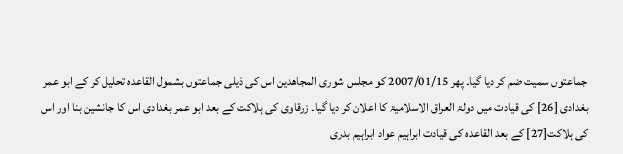جماعتوں سمیت ضم کر دیا گیا۔ پھر 2007/01/15 کو مجلس شوری المجاھدین اس کی ذیلی جماعتوں بشمول القاعدہ تحلیل کر کے ابو عمر بغدادی [26] کی قیادت میں دولۃ العراق الاسلامیۃ کا اعلان کر دیا گیا۔ زرقاوی کی ہلاکت کے بعد ابو عمر بغدادی اس کا جانشین بنا اور اس کی ہلاکت[27] کے بعد القاعدہ کی قیادت ابراہیم عواد ابراہیم بدری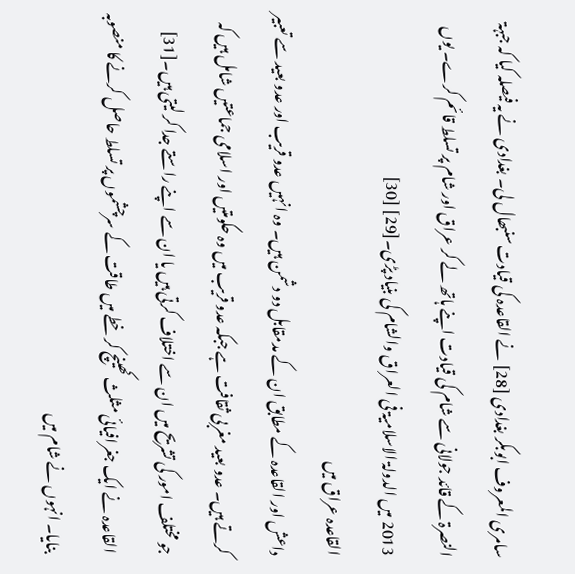سامری المعروف ابوبکر بغدادی [28] نے القاعدہ کی قیادت سنبھال لی۔ بغدادی نے یہ فیصلہ کیا کہ جبہۃ النصرۃ کے قائد جولانی سے شام کی قیادت اپنے ہاتھ لے کر عراق اور شام پر تسلط قائم کرے۔ یوں 2013 میں الدولۃ الاسلامیۃ فی العراق والشام کی بنیاد پڑی۔[29] [30]
القاعدہ عراق میں
داعش اور القاعدہ کے مطابق ان کے مدمقابل دو دشمن ہیں۔ وہ انہیں عدو قریب اور عدو بعید سے تعبیر کرتے ہیں۔ عدو بعید مغربی ثقافت ہے جبکہ عدو قریب میں وہ حکومتیں اور اسلامی جماعتیں شامل ہیں کہ جو مختلف امور کی تشریح میں ان سے اختلاف کرتی ہیں یا ان سے اپنے راستے جدا کر لیتی ہیں۔[31] القاعدہ نے ایک جغرافیائی مثلث کھینچ کر خطے میں طاقت کے سرچشموں پر تسلط حاصل کرنے کا منصوبہ بنایا۔ انہوں نے شام میں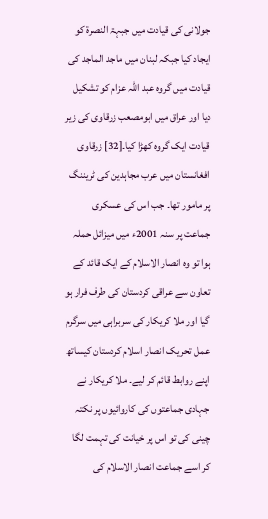جولانی کی قیادت میں جبہۃ النصرۃ کو ایجاد کیا جبکہ لبنان میں ماجد الماجد کی قیادت میں گروہ عبد اللہ عزام کو تشکیل دیا اور عراق میں ابومصعب زرقاوی کی زیر قیادت ایک گروہ کھڑا کیا۔[32] زرقاوی افغانستان میں عرب مجاہدین کی ٹریننگ پر مامور تھا۔ جب اس کی عسکری جماعت پر سنہ 2001ء میں میزائل حملہ ہوا تو وہ انصار الاسلام کے ایک قائد کے تعاون سے عراقی کردستان کی طرف فرار ہو گیا اور ملا کریکار کی سربراہی میں سرگرم عمل تحریک انصار اسلام کردستان کیساتھ اپنے روابط قائم کر لیے۔ ملا کریکار نے جہادی جماعتوں کی کاروائیوں پر نکتہ چینی کی تو اس پر خیانت کی تہمت لگا کر اسے جماعت انصار الاسلام کی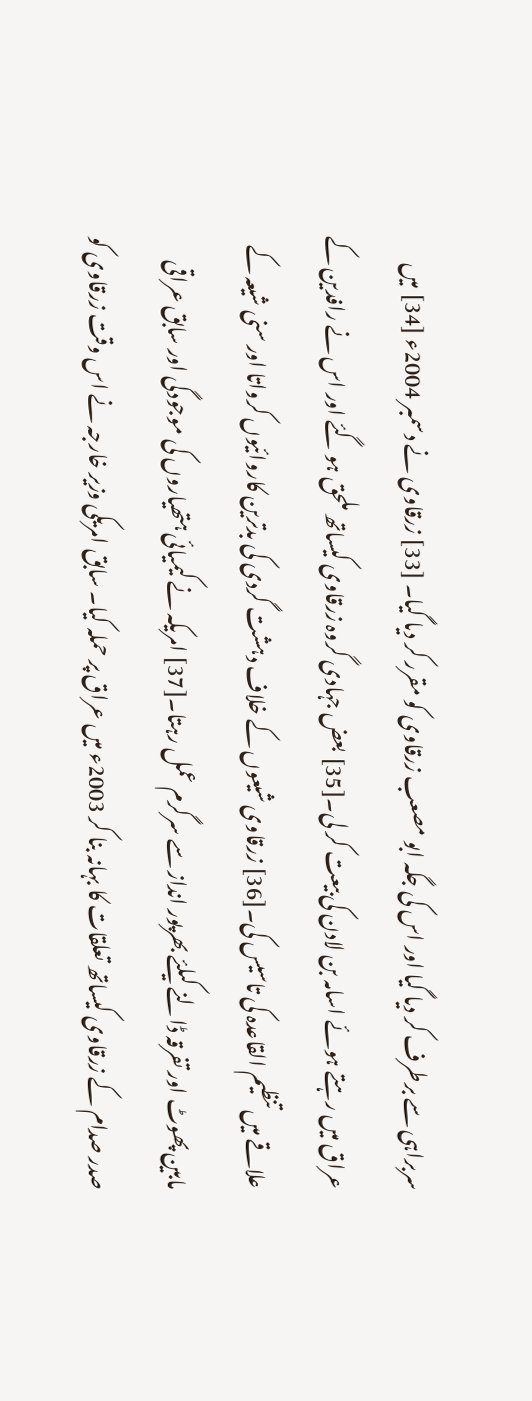سربراہی سے برطرف کر دیا گیا اور اس کی جگہ ابو مصعب زرقاوی کو مقرر کر دیا گیا۔ [33] زرقاوی نے دسمبر 2004ء [34] میں عراق میں رہتے ہوئے اسامہ بن لادن کی بیعت کر لی۔[35] بعض جہادی گروہ زرقاوی کیساتھ ملحق ہو گئے اور اس نے رافدین کے علاقے میں تنظیم القاعدہ کی تاسیس کی۔[36] زرقاوی شیعوں کے خلاف دہشت گردی کی بدترین کاروائیوں کرواتا اور سنی شیعہ کے مابین پھوٹ اور تفرقہ ڈالنے کیلئے بھرپور انداز سے سرگرم عمل رہتا۔[37] امریکہ نے کیمیائی ہتھیاروں کی موجودگی اور سابق عراقی صدر صدام کے زرقاوی کیساتھ تعلقات کا بہانہ بنا کر 2003ء میں عراق پر حملہ کیا۔ سابق امریکی وزیر خارجہ نے اس وقت زرقاوی کو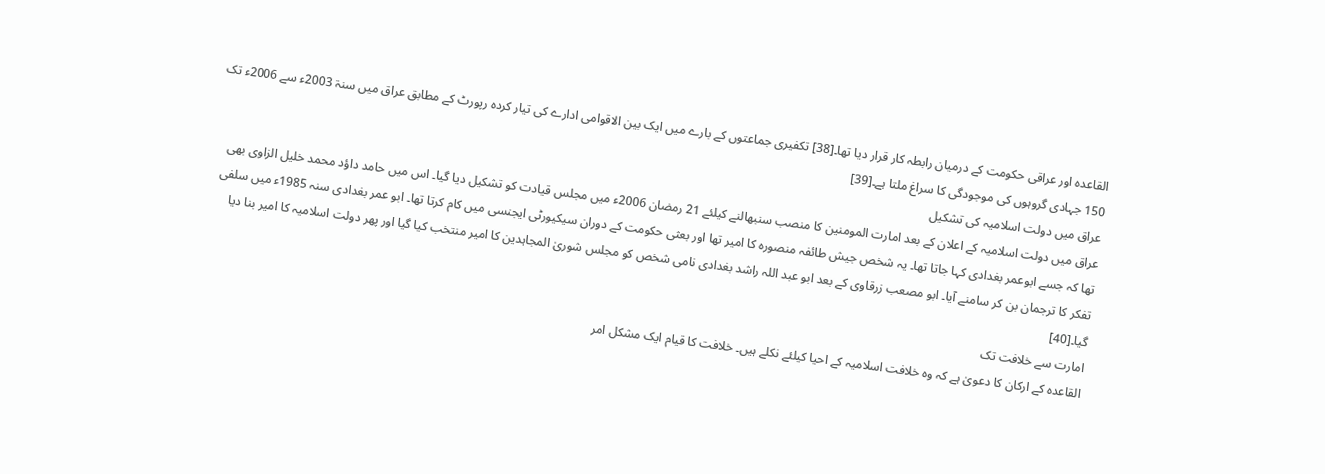القاعدہ اور عراقی حکومت کے درمیان رابطہ کار قرار دیا تھا۔[38] تکفیری جماعتوں کے بارے میں ایک بین الاقوامی ادارے کی تیار کردہ رپورٹ کے مطابق عراق میں سنۃ 2003ء سے 2006ء تک 150 جہادی گروہوں کی موجودگی کا سراغ ملتا ہے۔[39]
عراق میں دولت اسلامیہ کی تشکیل
عراق میں دولت اسلامیہ کے اعلان کے بعد امارت المومنین کا منصب سنبھالنے کیلئے 21 رمضان 2006ء میں مجلس قیادت کو تشکیل دیا گیا۔ اس میں حامد داؤد محمد خلیل الزاوی بھی تھا کہ جسے ابوعمر بغدادی کہا جاتا تھا۔ یہ شخص جیش طائفہ منصورہ کا امیر تھا اور بعثی حکومت کے دوران سیکیورٹی ایجنسی میں کام کرتا تھا۔ ابو عمر بغدادی سنہ 1985ء میں سلفی تفکر کا ترجمان بن کر سامنے آیا۔ ابو مصعب زرقاوی کے بعد ابو عبد اللہ راشد بغدادی نامی شخص کو مجلس شوریٰ المجاہدین کا امیر منتخب کیا گیا اور پھر دولت اسلامیہ کا امیر بنا دیا گیا۔[40]
امارت سے خلافت تک
القاعدہ کے ارکان کا دعویٰ ہے کہ وہ خلافت اسلامیہ کے احیا کیلئے نکلے ہیں۔ خلافت کا قیام ایک مشکل امر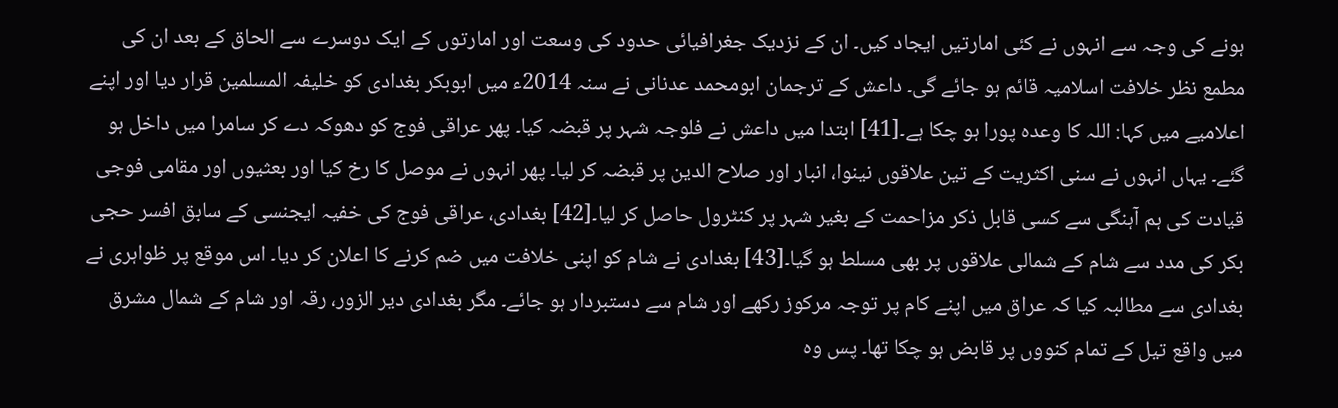ہونے کی وجہ سے انہوں نے کئی امارتیں ایجاد کیں۔ ان کے نزدیک جغرافیائی حدود کی وسعت اور امارتوں کے ایک دوسرے سے الحاق کے بعد ان کی مطمع نظر خلافت اسلامیہ قائم ہو جائے گی۔ داعش کے ترجمان ابومحمد عدنانی نے سنہ 2014ء میں ابوبکر بغدادی کو خلیفہ المسلمین قرار دیا اور اپنے اعلامیے میں کہا: اللہ کا وعدہ پورا ہو چکا ہے۔[41] ابتدا میں داعش نے فلوجہ شہر پر قبضہ کیا۔ پھر عراقی فوج کو دھوکہ دے کر سامرا میں داخل ہو گئے۔ یہاں انہوں نے سنی اکثریت کے تین علاقوں نینوا، انبار اور صلاح الدین پر قبضہ کر لیا۔ پھر انہوں نے موصل کا رخ کیا اور بعثیوں اور مقامی فوجی قیادت کی ہم آہنگی سے کسی قابل ذکر مزاحمت کے بغیر شہر پر کنٹرول حاصل کر لیا۔[42] بغدادی، عراقی فوج کی خفیہ ایجنسی کے سابق افسر حجی بکر کی مدد سے شام کے شمالی علاقوں پر بھی مسلط ہو گیا۔[43] بغدادی نے شام کو اپنی خلافت میں ضم کرنے کا اعلان کر دیا۔ اس موقع پر ظواہری نے بغدادی سے مطالبہ کیا کہ عراق میں اپنے کام پر توجہ مرکوز رکھے اور شام سے دستبردار ہو جائے۔ مگر بغدادی دیر الزور، رقہ اور شام کے شمال مشرق میں واقع تیل کے تمام کنووں پر قابض ہو چکا تھا۔ پس وہ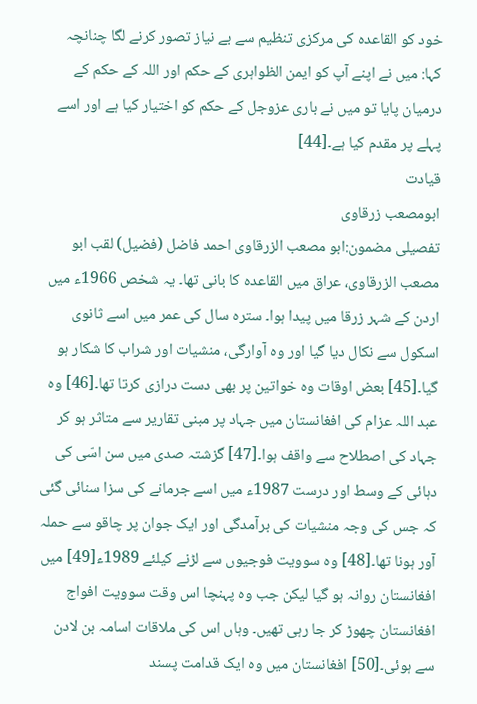خود کو القاعدہ کی مرکزی تنظیم سے بے نیاز تصور کرنے لگا چنانچہ کہا: میں نے اپنے آپ کو ایمن الظواہری کے حکم اور اللہ کے حکم کے درمیان پایا تو میں نے باری عزوجل کے حکم کو اختیار کیا ہے اور اسے پہلے پر مقدم کیا ہے۔[44]
قیادت
ابومصعب زرقاوی
تفصیلی مضمون:ابو مصعب الزرقاوی احمد فاضل (فضیل) لقب ابو مصعب الزرقاوی، عراق میں القاعدہ کا بانی تھا۔ یہ شخص 1966ء میں اردن کے شہر زرقا میں پیدا ہوا۔ سترہ سال کی عمر میں اسے ثانوی اسکول سے نکال دیا گیا اور وہ آوارگی، منشیات اور شراب کا شکار ہو گیا۔[45] بعض اوقات وہ خواتین پر بھی دست درازی کرتا تھا۔[46] وہ عبد اللہ عزام کی افغانستان میں جہاد پر مبنی تقاریر سے متاثر ہو کر جہاد کی اصطلاح سے واقف ہوا۔[47] گزشتہ صدی میں سن اسّی کی دہائی کے وسط اور درست 1987ء میں اسے جرمانے کی سزا سنائی گئی کہ جس کی وجہ منشیات کی برآمدگی اور ایک جوان پر چاقو سے حملہ آور ہونا تھا۔[48] وہ سوویت فوجیوں سے لڑنے کیلئے 1989ء[49] میں افغانستان روانہ ہو گیا لیکن جب وہ پہنچا اس وقت سوویت افواج افغانستان چھوڑ کر جا رہی تھیں۔ وہاں اس کی ملاقات اسامہ بن لادن سے ہوئی۔[50] افغانستان میں وہ ایک قدامت پسند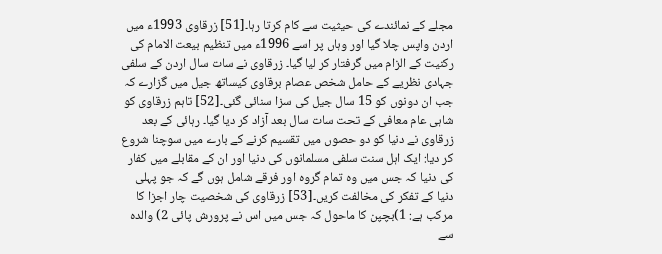مجلے کے نمائندے کی حیثیت سے کام کرتا رہا۔[51] زرقاوی 1993ء میں اردن واپس چلا گیا اور وہاں پر اسے 1996ء میں تنظیم بیعت الامام کی رکنیت کے الزام میں گرفتار کر لیا گیا۔ زرقاوی نے سات سال اردن کے سلفی جہادی نظریے کے حامل شخص عصام برقاوی کیساتھ جیل میں گزارے کہ جب ان دونوں کو 15 سال جیل کی سزا سنائی گئی۔[52] تاہم زرقاوی کو شاہی عام معافی کے تحت سات سال بعد آزاد کر دیا گیا۔ رہائی کے بعد زرقاوی نے دنیا کو دو حصوں میں تقسیم کرنے کے بارے میں سوچنا شروع کر دیا: ایک اہل سنت سلفی مسلمانوں کی دنیا اور ان کے مقابلے میں کفار کی دنیا کہ جس میں وہ تمام گروہ اور فرقے شامل ہوں گے کہ جو پہلی دنیا کے تفکر کی مخالفت کریں۔[53] زرقاوی کی شخصیت چار اجزا کا مرکب ہے: 1)بچپن کا ماحول کہ جس میں اس نے پرورش پائی 2) والدہ سے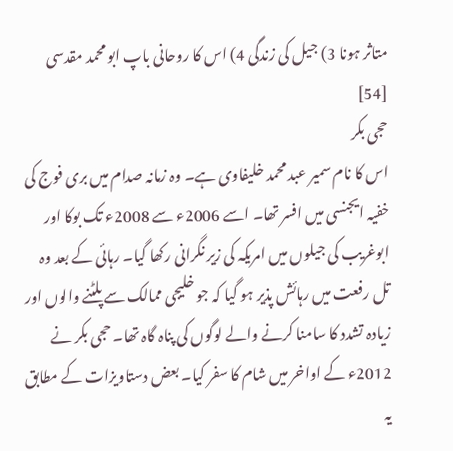متاثر ہونا 3) جیل کی زندگی 4) اس کا روحانی باپ ابو محمد مقدسی [54]
حجی بکر
اس کا نام سمیر عبد محمد خلیفاوی ہے۔ وہ زمانہ صدام میں بری فوج کی خفیہ ایجنسی میں افسر تھا۔ اسے 2006ء سے 2008ء تک بوکا اور ابوغریب کی جیلوں میں امریکہ کی زیر نگرانی رکھا گیا۔ رہائی کے بعد وہ تل رفعت میں رہائش پذیر ہو گیا کہ جو خلیجی ممالک سے پلٹنے والوں اور زیادہ تشدد کا سامنا کرنے والے لوگوں کی پناہ گاہ تھا۔ حجی بکر نے 2012ء کے اواخر میں شام کا سفر کیا۔ بعض دستاویزات کے مطابق یہ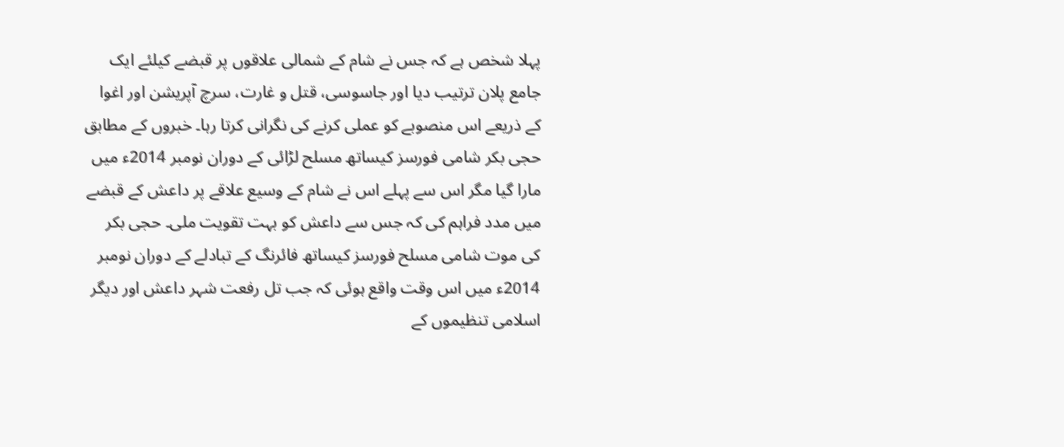پہلا شخص ہے کہ جس نے شام کے شمالی علاقوں پر قبضے کیلئے ایک جامع پلان ترتیب دیا اور جاسوسی، قتل و غارت، سرچ آپریشن اور اغوا کے ذریعے اس منصوبے کو عملی کرنے کی نگرانی کرتا رہا۔ خبروں کے مطابق حجی بکر شامی فورسز کیساتھ مسلح لڑائی کے دوران نومبر 2014ء میں مارا گیا مگر اس سے پہلے اس نے شام کے وسیع علاقے پر داعش کے قبضے میں مدد فراہم کی کہ جس سے داعش کو بہت تقویت ملی۔ حجی بکر کی موت شامی مسلح فورسز کیساتھ فائرنگ کے تبادلے کے دوران نومبر 2014ء میں اس وقت واقع ہوئی کہ جب تل رفعت شہر داعش اور دیگر اسلامی تنظیموں کے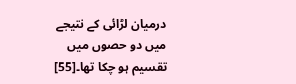درمیان لڑائی کے نتیجے میں دو حصوں میں تقسیم ہو چکا تھا۔[55]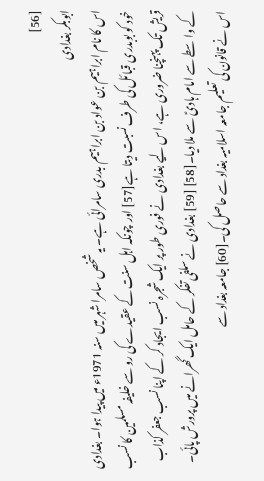[56]
ابوبکر بغدادی
اس کا نام ابراہیم بن عواد بن ابراہیم بدری سامرائی ہے۔ یہ شخص سامرا شہر میں سنہ 1971ء میں پیدا ہوا۔ بغدادی خود کو بوبدری قبائل کی طرف نسبت دیتا ہے[57] اور چونکہ اہل سنت کے عقیدے کی رو سے خلیفہ مسلمین کا نسب قریش تک پہنچنا ضروری ہے، اس لیے بغدادی نے فوری طور پر ایک شجرہ نسب ایجاد کر کے اپنا نسب جعفر کذاب کے واسطے سے امام ہادیؑ سے ملا دیا۔[58] [59] بغدادی نے سلفی تفکر کے حامل ایک گھرانے میں پرورش پائی۔ اس نے قانون کی تعلیم جامعہ اسلامیہ بغداد سے حاصل کی۔[60] جامعہ بغداد سے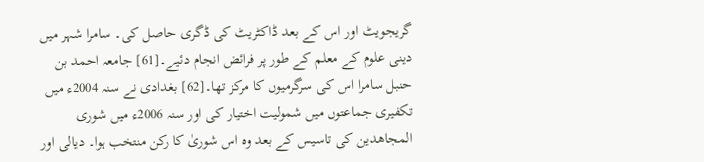گریجویٹ اور اس کے بعد ڈاکٹریٹ کی ڈگری حاصل کی۔ سامرا شہر میں دینی علوم کے معلم کے طور پر فرائض انجام دئیے۔[61] جامعہ احمد بن حنبل سامرا اس کی سرگرمیوں کا مرکز تھا۔[62] بغدادی نے سنہ 2004ء میں تکفیری جماعتوں میں شمولیت اختیار کی اور سنہ 2006ء میں شوری المجاھدین کی تاسیس کے بعد وہ اس شوریٰ کا رکن منتخب ہوا۔ دیالی اور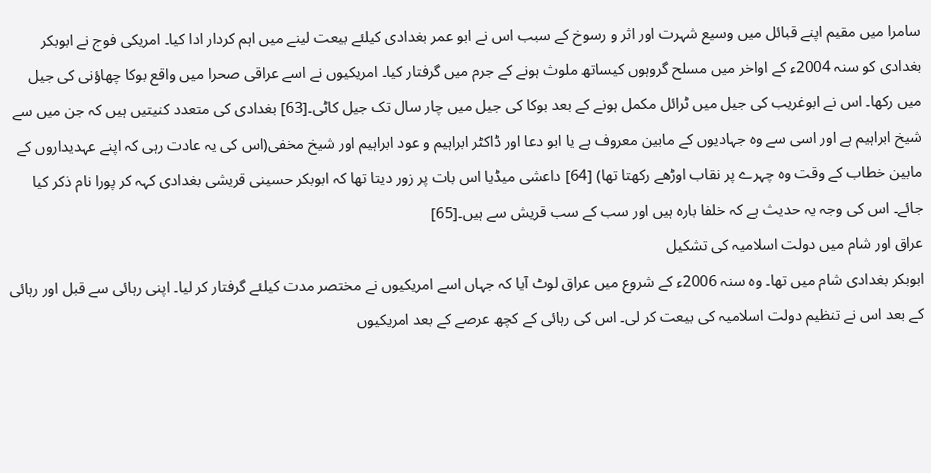سامرا میں مقیم اپنے قبائل میں وسیع شہرت اور اثر و رسوخ کے سبب اس نے ابو عمر بغدادی کیلئے بیعت لینے میں اہم کردار ادا کیا۔ امریکی فوج نے ابوبکر بغدادی کو سنہ 2004ء کے اواخر میں مسلح گروہوں کیساتھ ملوث ہونے کے جرم میں گرفتار کیا۔ امریکیوں نے اسے عراقی صحرا میں واقع بوکا چھاؤنی کی جیل میں رکھا۔ اس نے ابوغریب کی جیل میں ٹرائل مکمل ہونے کے بعد بوکا کی جیل میں چار سال تک جیل کاٹی۔[63] بغدادی کی متعدد کنیتیں ہیں کہ جن میں سے شیخ ابراہیم ہے اور اسی سے وہ جہادیوں کے مابین معروف ہے یا ابو دعا اور ڈاکٹر ابراہیم و عود ابراہیم اور شیخ مخفی(اس کی یہ عادت رہی کہ اپنے عہدیداروں کے مابین خطاب کے وقت وہ چہرے پر نقاب اوڑھے رکھتا تھا) [64] داعشی میڈیا اس بات پر زور دیتا تھا کہ ابوبکر حسینی قریشی بغدادی کہہ کر پورا نام ذکر کیا جائے۔ اس کی وجہ یہ حدیث ہے کہ خلفا بارہ ہیں اور سب کے سب قریش سے ہیں۔[65]
عراق اور شام میں دولت اسلامیہ کی تشکیل
ابوبکر بغدادی شام میں تھا۔ وہ سنہ 2006ء کے شروع میں عراق لوٹ آیا کہ جہاں اسے امریکیوں نے مختصر مدت کیلئے گرفتار کر لیا۔ اپنی رہائی سے قبل اور رہائی کے بعد اس نے تنظیم دولت اسلامیہ کی بیعت کر لی۔ اس کی رہائی کے کچھ عرصے کے بعد امریکیوں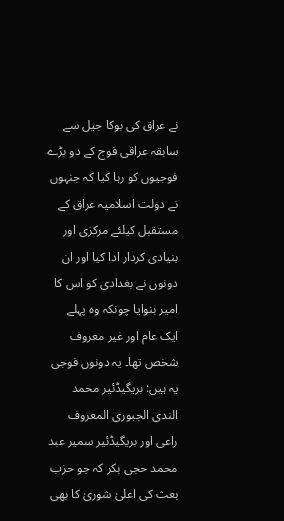نے عراق کی بوکا جیل سے سابقہ عراقی فوج کے دو بڑے فوجیوں کو رہا کیا کہ جنہوں نے دولت اسلامیہ عراق کے مستقبل کیلئے مرکزی اور بنیادی کردار ادا کیا اور ان دونوں نے بغدادی کو اس کا امیر بنوایا چونکہ وہ پہلے ایک عام اور غیر معروف شخص تھا۔ یہ دونوں فوجی یہ ہیں: بریگیڈئیر محمد الندی الجبوری المعروف راعی اور بریگیڈئیر سمیر عبد محمد حجی بکر کہ جو حزب بعث کی اعلیٰ شوریٰ کا بھی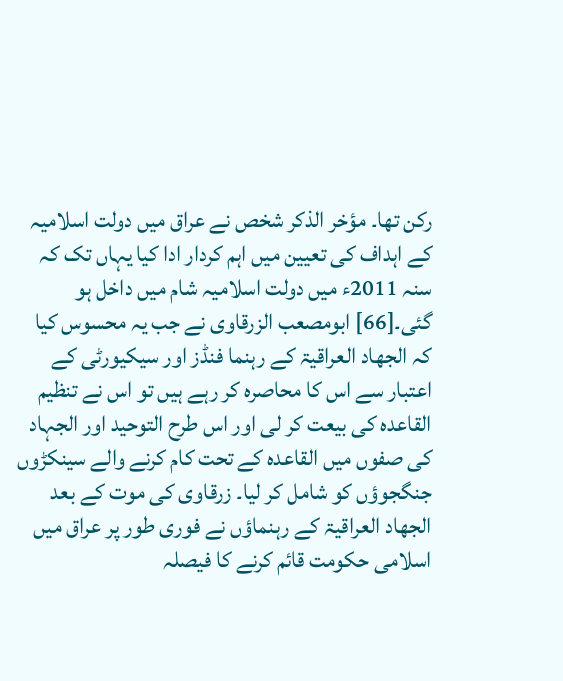رکن تھا۔ مؤخر الذکر شخص نے عراق میں دولت اسلامیہ کے اہداف کی تعیین میں اہم کردار ادا کیا یہاں تک کہ سنہ 2011ء میں دولت اسلامیہ شام میں داخل ہو گئی۔[66] ابومصعب الزرقاوی نے جب یہ محسوس کیا کہ الجھاد العراقیۃ کے رہنما فنڈز اور سیکیورٹی کے اعتبار سے اس کا محاصرہ کر رہے ہیں تو اس نے تنظیم القاعدہ کی بیعت کر لی اور اس طرح التوحید اور الجہاد کی صفوں میں القاعدہ کے تحت کام کرنے والے سینکڑوں جنگجوؤں کو شامل کر لیا۔ زرقاوی کی موت کے بعد الجھاد العراقیۃ کے رہنماؤں نے فوری طور پر عراق میں اسلامی حکومت قائم کرنے کا فیصلہ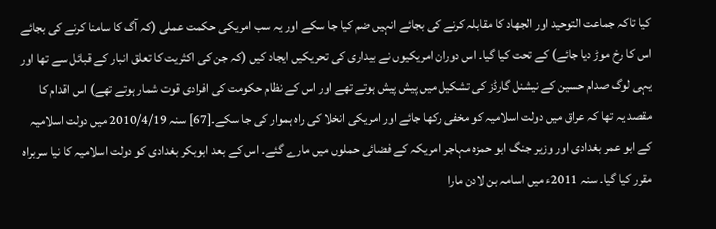کیا تاکہ جماعت التوحید اور الجھاد کا مقابلہ کرنے کی بجائے انہیں ضم کیا جا سکے اور یہ سب امریکی حکمت عملی (کہ آگ کا سامنا کرنے کی بجائے اس کا رخ موڑ دیا جائے) کے تحت کیا گیا۔ اس دوران امریکیوں نے بیداری کی تحریکیں ایجاد کیں (کہ جن کی اکثریت کا تعلق انبار کے قبائل سے تھا اور یہی لوگ صدام حسین کے نیشنل گارڈز کی تشکیل میں پیش پیش ہوتے تھے اور اس کے نظام حکومت کی افرادی قوت شمار ہوتے تھے) اس اقدام کا مقصد یہ تھا کہ عراق میں دولت اسلامیہ کو مخفی رکھا جائے اور امریکی انخلا کی راہ ہموار کی جا سکے۔[67] سنہ 2010/4/19 میں دولت اسلامیہ کے ابو عمر بغدادی اور وزیر جنگ ابو حمزہ مہاجر امریکہ کے فضائی حملوں میں مارے گئے۔ اس کے بعد ابوبکر بغدادی کو دولت اسلامیہ کا نیا سربراہ مقرر کیا گیا۔ سنہ 2011ء میں اسامہ بن لادن مارا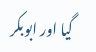گیا اور ابوبکر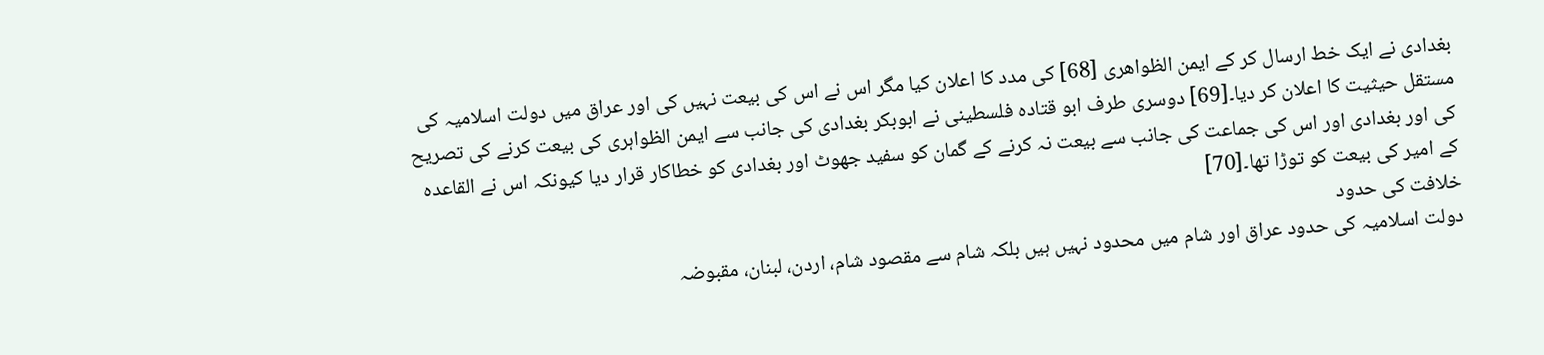بغدادی نے ایک خط ارسال کر کے ایمن الظواھری [68] کی مدد کا اعلان کیا مگر اس نے اس کی بیعت نہیں کی اور عراق میں دولت اسلامیہ کی مستقل حیثیت کا اعلان کر دیا۔[69] دوسری طرف ابو قتادہ فلسطینی نے ابوبکر بغدادی کی جانب سے ایمن الظواہری کی بیعت کرنے کی تصریح کی اور بغدادی اور اس کی جماعت کی جانب سے بیعت نہ کرنے کے گمان کو سفید جھوٹ اور بغدادی کو خطاکار قرار دیا کیونکہ اس نے القاعدہ کے امیر کی بیعت کو توڑا تھا۔[70]
خلافت کی حدود
دولت اسلامیہ کی حدود عراق اور شام میں محدود نہیں ہیں بلکہ شام سے مقصود شام، اردن، لبنان، مقبوضہ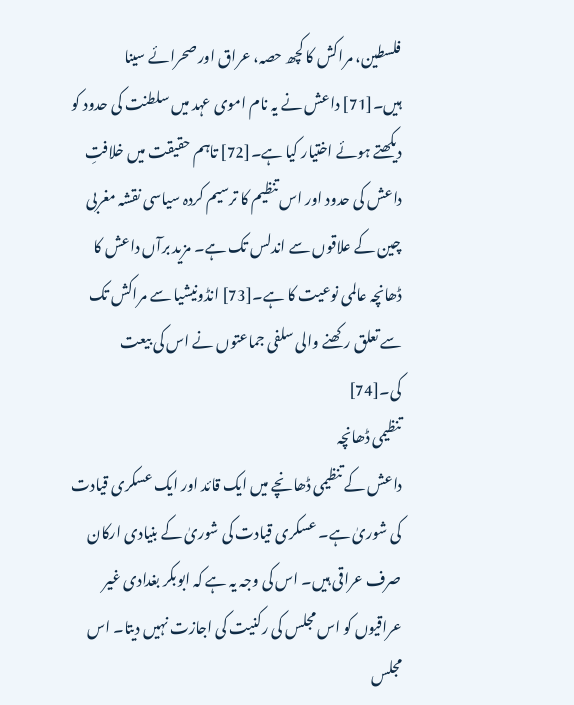فلسطین، مراکش کا کچھ حصہ، عراق اور صحرائے سینا ہیں۔[71] داعش نے یہ نام اموی عہد میں سلطنت کی حدود کو دیکھتے ہوئے اختیار کیا ہے۔[72] تاہم حقیقت میں خلافتِ داعش کی حدود اور اس تنظیم کا ترسیم کردہ سیاسی نقشہ مغربی چین کے علاقوں سے اندلس تک ہے۔ مزید برآں داعش کا ڈھانچہ عالمی نوعیت کا ہے۔[73] انڈونیشیا سے مراکش تک سے تعلق رکھنے والی سلفی جماعتوں نے اس کی بیعت کی۔[74]
تنظیمی ڈھانچہ
داعش کے تنظیمی ڈھانچے میں ایک قائد اور ایک عسکری قیادت کی شوریٰ ہے۔ عسکری قیادت کی شوریٰ کے بنیادی ارکان صرف عراقی ہیں۔ اس کی وجہ یہ ہے کہ ابوبکر بغدادی غیر عراقیوں کو اس مجلس کی رکنیت کی اجازت نہیں دیتا۔ اس مجلس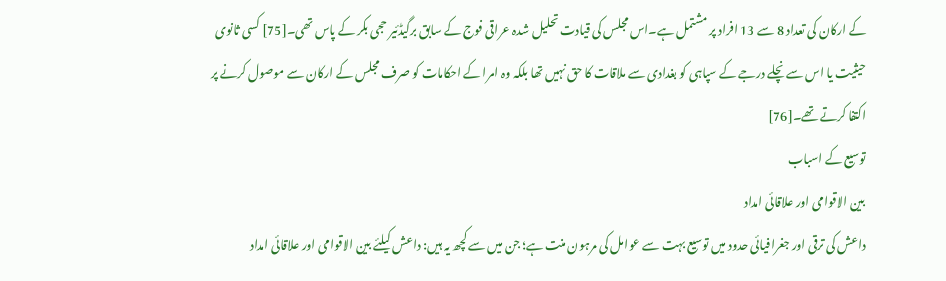کے ارکان کی تعداد 8 سے 13 افراد پر مشتمل ہے۔اس مجلس کی قیادت تحلیل شدہ عراقی فوج کے سابق برگیڈئیر حجی بکر کے پاس تھی۔[75] کسی ثانوی حیثیت یا اس سے نچلے درجے کے سپاہی کو بغدادی سے ملاقات کا حق نہیں تھا بلکہ وہ امرا کے احکامات کو صرف مجلس کے ارکان سے موصول کرنے پر اکتفا کرتے تھے۔[76]
توسیع کے اسباب
بین الاقوامی اور علاقائی امداد
داعش کی ترقی اور جغرافیائی حدود میں توسیع بہت سے عوامل کی مرہون منت ہے؛ جن میں سے کچھ یہ ہیں: داعش کیلئے بین الاقوامی اور علاقائی امداد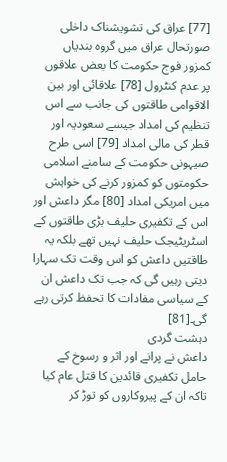[77] عراق کی تشویشناک داخلی صورتحال عراق میں گروہ بندیاں کمزور فوج حکومت کا بعض علاقوں پر عدم کنٹرول [78] علاقائی اور بین الاقوامی طاقتوں کی جانب سے اس تنظیم کی امداد جیسے سعودیہ اور قطر کی مالی امداد [79] اسی طرح صیہونی حکومت کے سامنے اسلامی حکومتوں کو کمزور کرنے کی خواہش میں امریکی امداد [80] مگر داعش اور اس کے تکفیری حلیف بڑی طاقتوں کے اسٹریٹیجک حلیف نہیں تھے بلکہ یہ طاقتیں داعش کو اس وقت تک سہارا دیتی رہیں گی کہ جب تک داعش ان کے سیاسی مفادات کا تحفظ کرتی رہے گی۔[81]
دہشت گردی
داعش نے پرانے اور اثر و رسوخ کے حامل تکفیری قائدین کا قتل عام کیا تاکہ ان کے پیروکاروں کو توڑ کر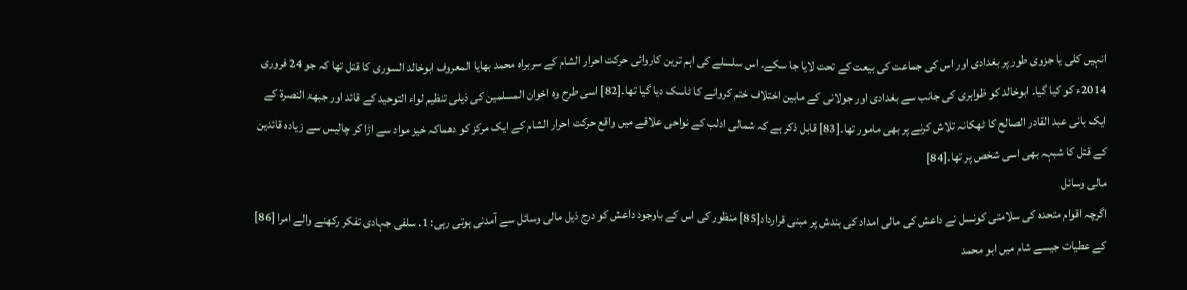انہیں کلی یا جزوی طور پر بغدادی اور اس کی جماعت کی بیعت کے تحت لایا جا سکے۔ اس سلسلے کی اہم ترین کاروائی حرکت احرار الشام کے سربراہ محمد بھایا المعروف ابوخالد السوری کا قتل تھا کہ جو 24 فروری 2014ء کو کیا گیا۔ ابوخالد کو ظواہری کی جانب سے بغدادی اور جولانی کے مابین اختلاف ختم کروانے کا ٹاسک دیا گیا تھا۔[82] اسی طرح وہ اخوان المسلمین کی ذیلی تنظیم لواء التوحید کے قائد اور جبھۃ النصرۃ کے ایک بانی عبد القادر الصالح کا ٹھکانہ تلاش کرنے پر بھی مامور تھا۔[83] قابل ذکر ہے کہ شمالی ادلب کے نواحی علاقے میں واقع حرکت احرار الشام کے ایک مرکز کو دھماکہ خیز مواد سے اڑا کر چالیس سے زیادہ قائدین کے قتل کا شبہہ بھی اسی شخص پر تھا۔[84]
مالی وسائل
اگرچہ اقوام متحدہ کی سلامتی کونسل نے داعش کی مالی امداد کی بندش پر مبنی قرارداد[85] منظور کی اس کے باوجود داعش کو درج ذیل مالی وسائل سے آمدنی ہوتی رہی: 1. سلفی جہادی تفکر رکھنے والے امرا [86] کے عطیات جیسے شام میں ابو محمد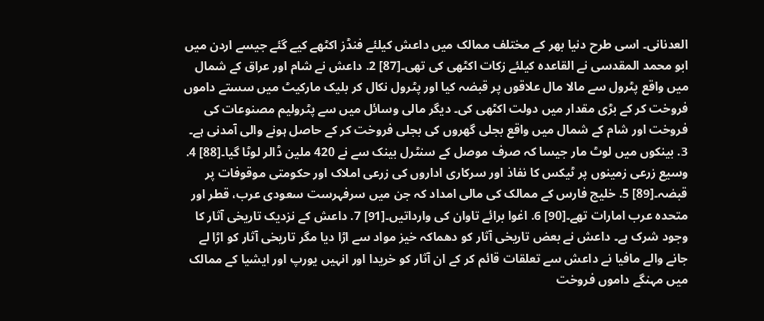العدنانی۔ اسی طرح دنیا بھر کے مختلف ممالک میں داعش کیلئے فنڈز اکٹھے کیے گئے جیسے اردن میں ابو محمد المقدسی نے القاعدہ کیلئے زکات اکٹھی کی تھی۔[87] 2. داعش نے شام اور عراق کے شمال میں واقع پٹرول سے مالا مال علاقوں پر قبضہ کیا اور پٹرول نکال کر بلیک مارکیٹ میں سستے داموں فروخت کر کے بڑی مقدار میں دولت اکٹھی کی۔ دیگر مالی وسائل میں سے پٹرولیم مصنوعات کی فروخت اور شام کے شمال میں واقع بجلی گھروں کی بجلی فروخت کر کے حاصل ہونے والی آمدنی ہے۔ 3. بینکوں میں لوٹ مار جیسا کہ صرف موصل کے سنٹرل بینک سے نے 420 ملین ڈالر لوٹا گیا۔[88] 4. وسیع زرعی زمینوں پر ٹیکس کا نفاذ اور سرکاری اداروں کی زرعی املاک اور حکومتی موقوفات پر قبضہ۔[89] 5. خلیج فارس کے ممالک کی مالی امداد کہ جن میں سرفہرست سعودی عرب، قطر اور متحدہ عرب امارات تھے۔[90] 6. اغوا برائے تاوان کی وارداتیں۔[91] 7. داعش کے نزدیک تاریخی آثار کا وجود شرک ہے۔ داعش نے بعض تاریخی آثار کو دھماکہ خیز مواد سے اڑا دیا مگر تاریخی آثار کو اڑا لے جانے والے مافیا نے داعش سے تعلقات قائم کر کے ان آثار کو خریدا اور انہیں یورپ اور ایشیا کے ممالک میں مہنگے داموں فروخت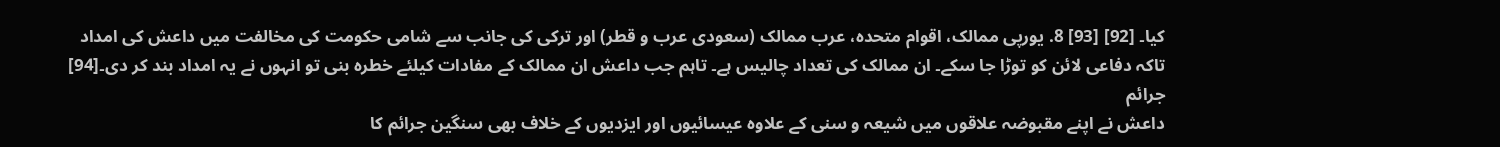کیا۔ [92] [93] 8. یورپی ممالک، اقوام متحدہ، عرب ممالک (سعودی عرب و قطر) اور ترکی کی جانب سے شامی حکومت کی مخالفت میں داعش کی امداد تاکہ دفاعی لائن کو توڑا جا سکے۔ ان ممالک کی تعداد چالیس ہے۔ تاہم جب داعش ان ممالک کے مفادات کیلئے خطرہ بنی تو انہوں نے یہ امداد بند کر دی۔[94]
جرائم
داعش نے اپنے مقبوضہ علاقوں میں شیعہ و سنی کے علاوہ عیسائیوں اور ایزدیوں کے خلاف بھی سنگین جرائم کا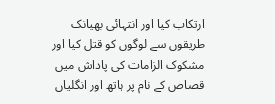ارتکاب کیا اور انتہائی بھیانک طریقوں سے لوگوں کو قتل کیا اور مشکوک الزامات کی پاداش میں قصاص کے نام پر ہاتھ اور انگلیاں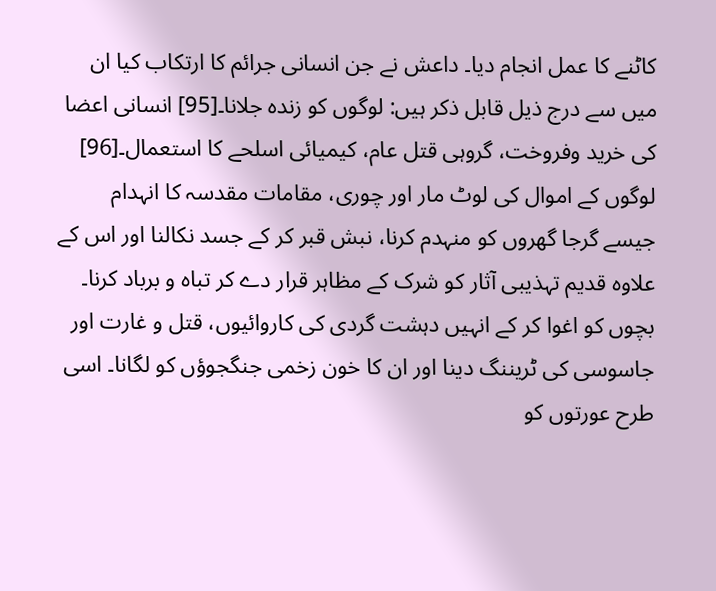کاٹنے کا عمل انجام دیا۔ داعش نے جن انسانی جرائم کا ارتکاب کیا ان میں سے درج ذیل قابل ذکر ہیں: لوگوں کو زندہ جلانا۔[95] انسانی اعضا کی خرید وفروخت، گروہی قتل عام، کیمیائی اسلحے کا استعمال۔[96] لوگوں کے اموال کی لوٹ مار اور چوری، مقامات مقدسہ کا انہدام جیسے گرجا گھروں کو منہدم کرنا، نبش قبر کر کے جسد نکالنا اور اس کے علاوہ قدیم تہذیبی آثار کو شرک کے مظاہر قرار دے کر تباہ و برباد کرنا۔ بچوں کو اغوا کر کے انہیں دہشت گردی کی کاروائیوں، قتل و غارت اور جاسوسی کی ٹریننگ دینا اور ان کا خون زخمی جنگجوؤں کو لگانا۔ اسی طرح عورتوں کو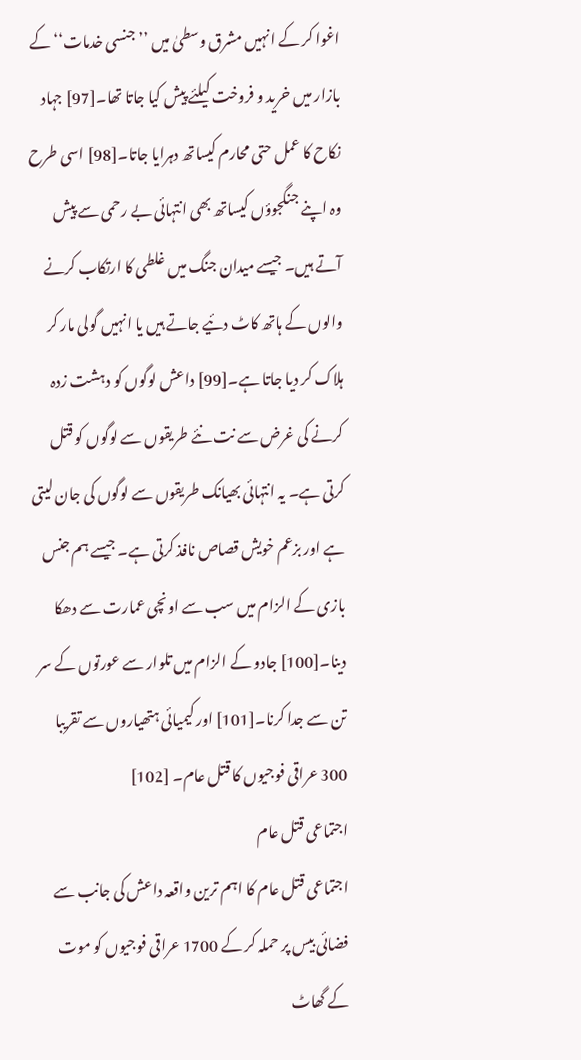اغوا کر کے انہیں مشرق وسطیٰ میں ’’جنسی خدمات‘‘ کے بازار میں خرید و فروخت کیلئے پیش کیا جاتا تھا۔[97] جہاد نکاح کا عمل حتی محارم کیساتھ دہرایا جاتا۔[98] اسی طرح وہ اپنے جنگجوؤں کیساتھ بھی انتہائی بے رحمی سے پیش آتے ہیں۔ جیسے میدان جنگ میں غلطی کا ارتکاب کرنے والوں کے ہاتھ کاٹ دئیے جاتے ہیں یا انہیں گولی مار کر ہلاک کر دیا جاتا ہے۔[99] داعش لوگوں کو دہشت زدہ کرنے کی غرض سے نت نئے طریقوں سے لوگوں کو قتل کرتی ہے۔ یہ انتہائی بھیانک طریقوں سے لوگوں کی جان لیتی ہے اور بزعم خویش قصاص نافذ کرتی ہے۔ جیسے ہم جنس بازی کے الزام میں سب سے اونچی عمارت سے دھکا دینا۔[100] جادو کے الزام میں تلوار سے عورتوں کے سر تن سے جدا کرنا۔[101] اور کیمیائی ہتھیاروں سے تقریبا 300 عراقی فوجیوں کا قتل عام۔ [102]
اجتماعی قتل عام
اجتماعی قتل عام کا اہم ترین واقعہ داعش کی جانب سے فضائی بیس پر حملہ کر کے 1700 عراقی فوجیوں کو موت کے گھاٹ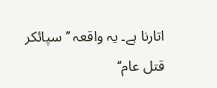اتارنا ہے۔ یہ واقعہ ’’سپائکر قتل عام‘‘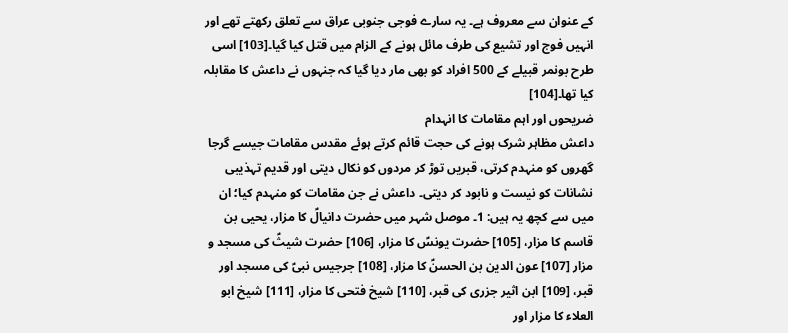کے عنوان سے معروف ہے۔ یہ سارے فوجی جنوبی عراق سے تعلق رکھتے تھے اور انہیں فوج اور تشیع کی طرف مائل ہونے کے الزام میں قتل کیا گیا۔[103] اسی طرح بونمر قبیلے کے 500 افراد کو بھی مار دیا گیا کہ جنہوں نے داعش کا مقابلہ کیا تھا۔[104]
ضریحوں اور اہم مقامات کا انہدام
داعش مظاہر شرک ہونے کی حجت قائم کرتے ہوئے مقدس مقامات جیسے گرجا گھروں کو منہدم کرتی، قبریں توڑ کر مردوں کو نکال دیتی اور قدیم تہذیبی نشانات کو نیست و نابود کر دیتی۔ داعش نے جن مقامات کو منہدم کیا؛ ان میں سے کچھ یہ ہیں: 1۔ موصل شہر میں حضرت دانیالؑ کا مزار، یحیی بن قاسم کا مزار، [105] حضرت یونسؑ کا مزار، [106] حضرت شیثؑ کی مسجد و مزار [107] عون الدین بن الحسنؑ کا مزار، [108] جرجیس نبیؑ کی مسجد اور قبر، [109] ابن اثیر جزری کی قبر، [110] شیخ فتحی کا مزار، [111] شیخ ابو العلاء کا مزار اور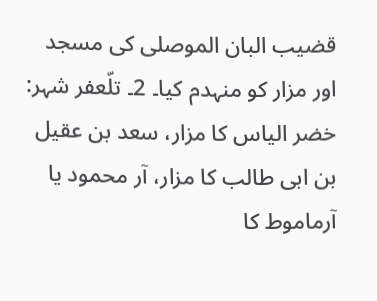قضیب البان الموصلی کی مسجد اور مزار کو منہدم کیا۔ 2۔ تلّعفر شہر: خضر الیاس کا مزار، سعد بن عقیل بن ابی طالب کا مزار، آر محمود یا آرماموط کا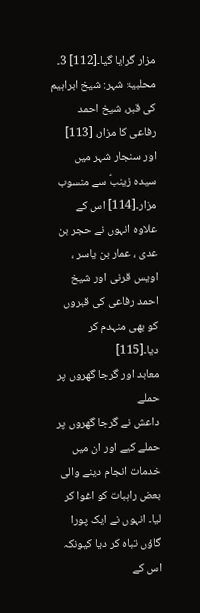مزار گرایا گیا۔[112] 3۔ محلبیۃ شہر: شیخ ابراہیم کی قبر، شیخ احمد رفاعی کا مزار، [113] اور سنجار شہر میں سیدہ زینبؑ سے منسوب مزار۔[114] اس کے علاوہ انہوں نے حجر بن عدی ، عمار بن یاسر ، اویس قرنی اور شیخ احمد رفاعی کی قبروں کو بھی منہدم کر دیا۔[115]
معابد اور گرجا گھروں پر حملے
داعش نے گرجا گھروں پر حملے کیے اور ان میں خدمات انجام دینے والی بعض راہبات کو اغوا کر لیا۔ انہوں نے ایک پورا گاؤں تباہ کر دیا کیونکہ اس کے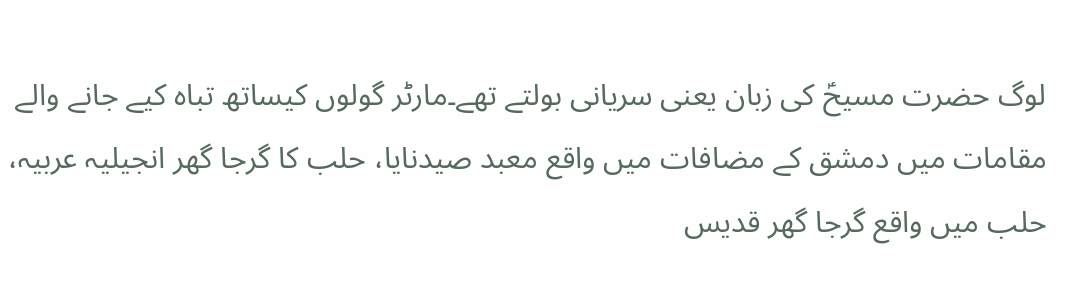لوگ حضرت مسیحؑ کی زبان یعنی سریانی بولتے تھے۔مارٹر گولوں کیساتھ تباہ کیے جانے والے مقامات میں دمشق کے مضافات میں واقع معبد صیدنایا، حلب کا گرجا گھر انجیلیہ عربیہ، حلب میں واقع گرجا گھر قدیس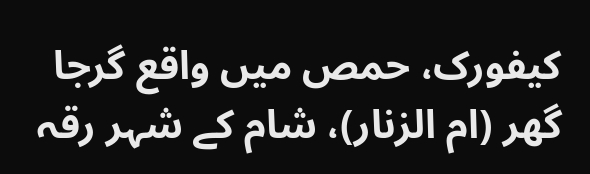کیفورک، حمص میں واقع گرجا گھر (ام الزنار)، شام کے شہر رقہ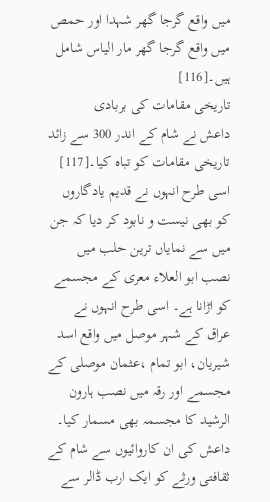میں واقع گرجا گھر شہدا اور حمص میں واقع گرجا گھر مار الیاس شامل ہیں۔[116]
تاریخی مقامات کی بربادی
داعش نے شام کے اندر 300 سے زائد تاریخی مقامات کو تباہ کیا۔[117] اسی طرح انہوں نے قدیم یادگاروں کو بھی نیست و نابود کر دیا کہ جن میں سے نمایاں ترین حلب میں نصب ابو العلاء معری کے مجسمے کو اڑانا ہے۔ اسی طرح انہوں نے عراق کے شہر موصل میں واقع اسد شیریان، ابو تمام ،عثمان موصلی کے مجسمے اور رقہ میں نصب ہارون الرشید کا مجسمہ بھی مسمار کیا۔ داعش کی ان کاروائیوں سے شام کے ثقافتی ورثے کو ایک ارب ڈالر سے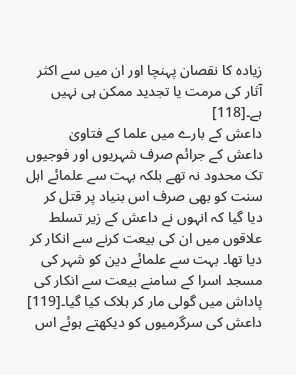زیادہ کا نقصان پہنچا اور ان میں سے اکثر آثار کی مرمت یا تجدید ممکن ہی نہیں ہے۔[118]
داعش کے بارے میں علما کے فتاویٰ
داعش کے جرائم صرف شہریوں اور فوجیوں تک محدود نہ تھے بلکہ بہت سے علمائے اہل سنت کو بھی صرف اس بنیاد پر قتل کر دیا گیا کہ انہوں نے داعش کے زیر تسلط علاقوں میں ان کی بیعت کرنے سے انکار کر دیا تھا۔ بہت سے علمائے دین کو شہر کی مسجد اسرا کے سامنے بیعت سے انکار کی پاداش میں گولی مار کر ہلاک کیا گیا۔[119] داعش کی سرگرمیوں کو دیکھتے ہوئے اس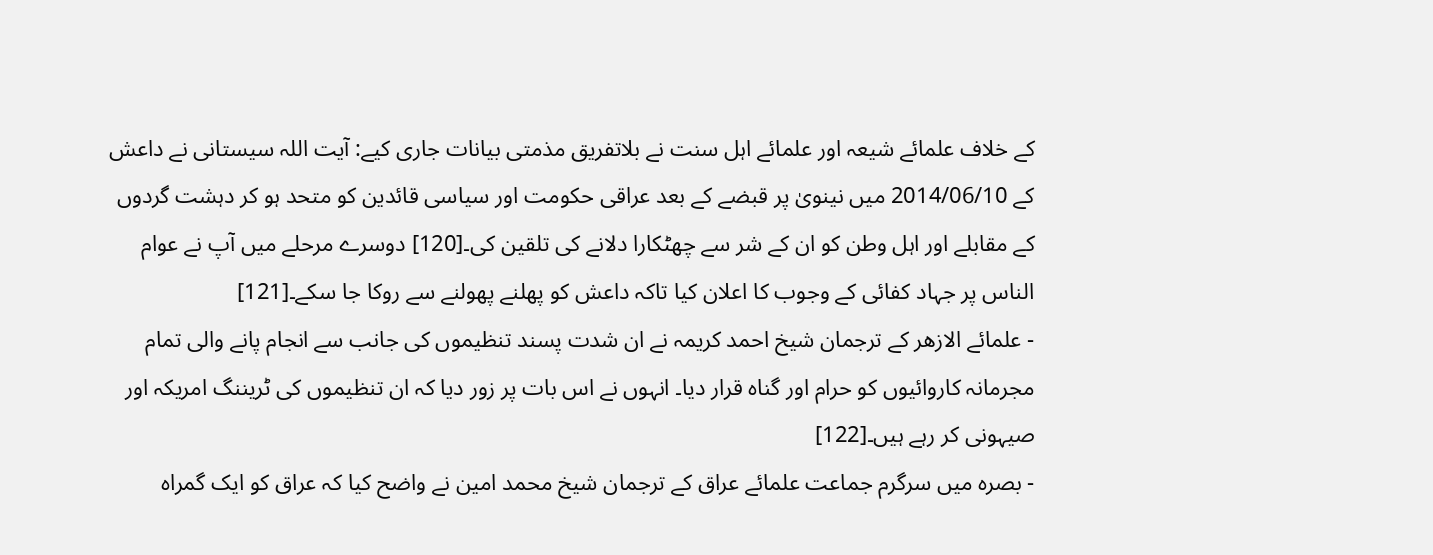کے خلاف علمائے شیعہ اور علمائے اہل سنت نے بلاتفریق مذمتی بیانات جاری کیے: آیت اللہ سیستانی نے داعش کے 2014/06/10 میں نینویٰ پر قبضے کے بعد عراقی حکومت اور سیاسی قائدین کو متحد ہو کر دہشت گردوں کے مقابلے اور اہل وطن کو ان کے شر سے چھٹکارا دلانے کی تلقین کی۔[120] دوسرے مرحلے میں آپ نے عوام الناس پر جہاد کفائی کے وجوب کا اعلان کیا تاکہ داعش کو پھلنے پھولنے سے روکا جا سکے۔[121]
- علمائے الازھر کے ترجمان شیخ احمد کریمہ نے ان شدت پسند تنظیموں کی جانب سے انجام پانے والی تمام مجرمانہ کاروائیوں کو حرام اور گناہ قرار دیا۔ انہوں نے اس بات پر زور دیا کہ ان تنظیموں کی ٹریننگ امریکہ اور صیہونی کر رہے ہیں۔[122]
- بصرہ میں سرگرم جماعت علمائے عراق کے ترجمان شیخ محمد امین نے واضح کیا کہ عراق کو ایک گمراہ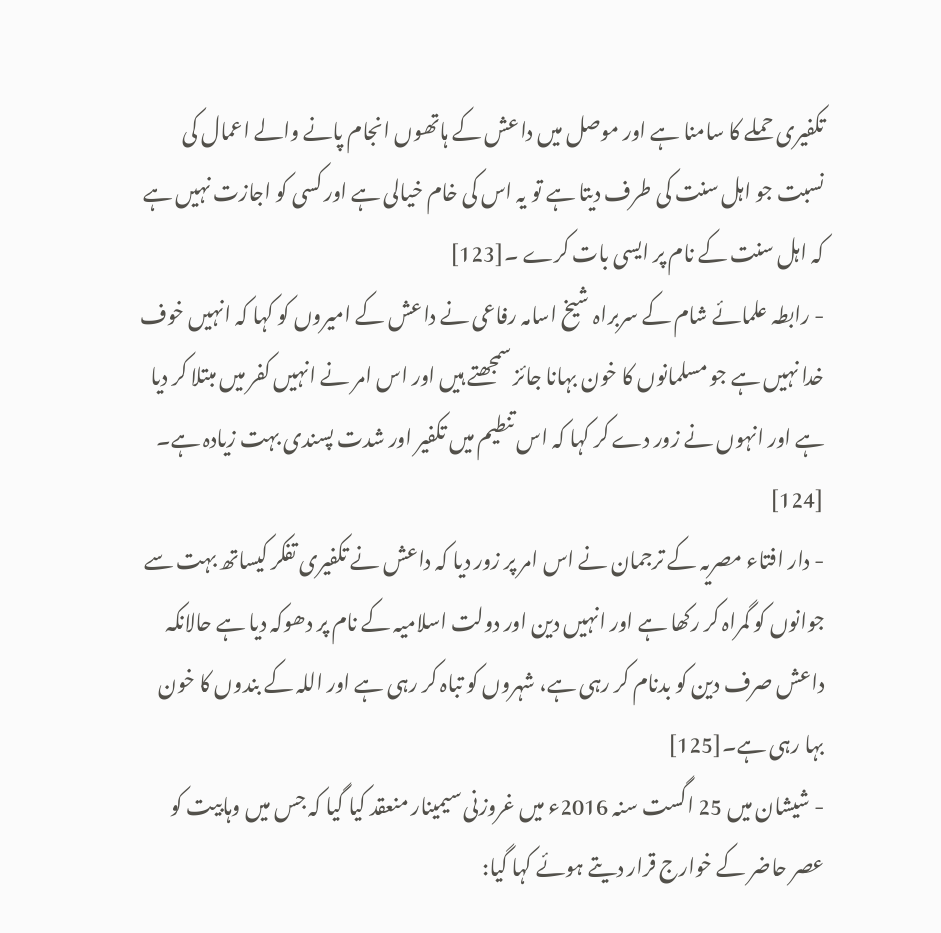تکفیری حملے کا سامنا ہے اور موصل میں داعش کے ہاتھوں انجام پانے والے اعمال کی نسبت جو اہل سنت کی طرف دیتا ہے تو یہ اس کی خام خیالی ہے اور کسی کو اجازت نہیں ہے کہ اہل سنت کے نام پر ایسی بات کرے ۔[123]
- رابطہ علمائے شام کے سربراہ شیخ اسامہ رفاعی نے داعش کے امیروں کو کہا کہ انہیں خوف خدا نہیں ہے جو مسلمانوں کا خون بہانا جائز سمجھتے ہیں اور اس امر نے انہیں کفر میں مبتلا کر دیا ہے اور انہوں نے زور دے کر کہا کہ اس تنطیم میں تکفیر اور شدت پسندی بہت زیادہ ہے۔ [124]
- دار افتاء مصریہ کے ترجمان نے اس امر پر زور دیا کہ داعش نے تکفیری تفکر کیساتھ بہت سے جوانوں کو گمراہ کر رکھا ہے اور انہیں دین اور دولت اسلامیہ کے نام پر دھوکہ دیا ہے حالانکہ داعش صرف دین کو بدنام کر رہی ہے، شہروں کو تباہ کر رہی ہے اور اللہ کے بندوں کا خون بہا رہی ہے۔[125]
- شیشان میں 25 اگست سنہ 2016ء میں غروزنی سیمینار منعقد کیا گیا کہ جس میں وہابیت کو عصر حاضر کے خوارج قرار دیتے ہوئے کہا گیا: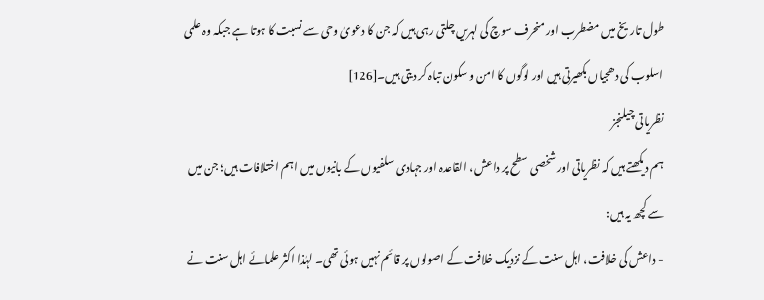طول تاریخ میں مضطرب اور منحرف سوچ کی لہریں چلتی رہی ہیں کہ جن کا دعویٰ وحی سے نسبت کا ہوتا ہے جبکہ وہ علمی اسلوب کی دھجیاں بکھیرتی ہیں اور لوگوں کا امن و سکون تباہ کر دیتی ہیں۔[126]
نظریاتی چیلنجز
ہم دیکھتے ہیں کہ نظریاتی اور شخصی سطح پر داعش، القاعدہ اور جہادی سلفیوں کے بانیوں میں اہم اختلافات ہیں؛ جن میں سے کچھ یہ ہیں:
- داعش کی خلافت، اہل سنت کے نزدیک خلافت کے اصولوں پر قائم نہیں ہوئی تھی۔ لہٰذا اکثر علمائے اہل سنت نے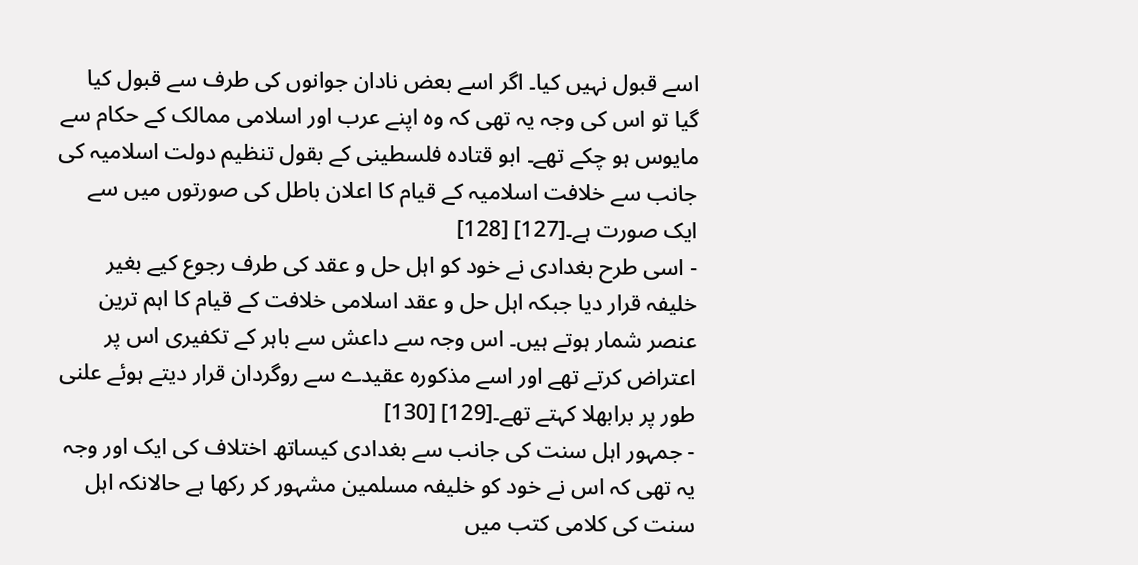اسے قبول نہیں کیا۔ اگر اسے بعض نادان جوانوں کی طرف سے قبول کیا گیا تو اس کی وجہ یہ تھی کہ وہ اپنے عرب اور اسلامی ممالک کے حکام سے مایوس ہو چکے تھے۔ ابو قتادہ فلسطینی کے بقول تنظیم دولت اسلامیہ کی جانب سے خلافت اسلامیہ کے قیام کا اعلان باطل کی صورتوں میں سے ایک صورت ہے۔[127] [128]
- اسی طرح بغدادی نے خود کو اہل حل و عقد کی طرف رجوع کیے بغیر خلیفہ قرار دیا جبکہ اہل حل و عقد اسلامی خلافت کے قیام کا اہم ترین عنصر شمار ہوتے ہیں۔ اس وجہ سے داعش سے باہر کے تکفیری اس پر اعتراض کرتے تھے اور اسے مذکورہ عقیدے سے روگردان قرار دیتے ہوئے علنی طور پر برابھلا کہتے تھے۔[129] [130]
- جمہور اہل سنت کی جانب سے بغدادی کیساتھ اختلاف کی ایک اور وجہ یہ تھی کہ اس نے خود کو خلیفہ مسلمین مشہور کر رکھا ہے حالانکہ اہل سنت کی کلامی کتب میں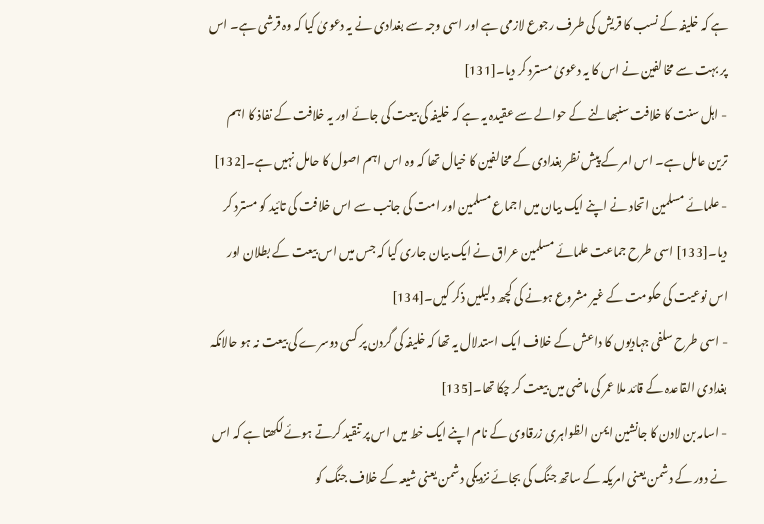ہے کہ خلیفہ کے نسب کا قریش کی طرف رجوع لازمی ہے اور اسی وجہ سے بغدادی نے یہ دعویٰ کیا کہ وہ قرشی ہے۔ اس پر بہت سے مخالفین نے اس کا یہ دعویٰ مسترد کر دیا۔[131]
- اہل سنت کا خلافت سنبھالنے کے حوالے سے عقیدہ یہ ہے کہ خلیفہ کی بیعت کی جائے اور یہ خلافت کے نفاذ کا اہم ترین عامل ہے۔ اس امر کے پیش نظر بغدادی کے مخالفین کا خیال تھا کہ وہ اس اہم اصول کا حامل نہیں ہے۔[132]
- علمائے مسلمین اتحاد نے اپنے ایک بیان میں اجماع مسلمین اور امت کی جانب سے اس خلافت کی تائید کو مسترد کر دیا۔[133] اسی طرح جماعت علمائے مسلمین عراق نے ایک بیان جاری کیا کہ جس میں اس بیعت کے بطلان اور اس نوعیت کی حکومت کے غیر مشروع ہونے کی کچھ دلیلیں ذکر کیں۔[134]
- اسی طرح سلفی جہادیوں کا داعش کے خلاف ایک استدلال یہ تھا کہ خلیفہ کی گردن پر کسی دوسرے کی بیعت نہ ہو حالانکہ بغدادی القاعدہ کے قائد ملا عمر کی ماضی میں بیعت کر چکا تھا۔[135]
- اسامہ بن لادن کا جانشین ایمن الظواہری زرقاوی کے نام اپنے ایک خط میں اس پر تنقید کرتے ہوئے لکھتا ہے کہ اس نے دور کے دشمن یعنی امریکہ کے ساتھ جنگ کی بجائے نزدیکی دشمن یعنی شیعہ کے خلاف جنگ کو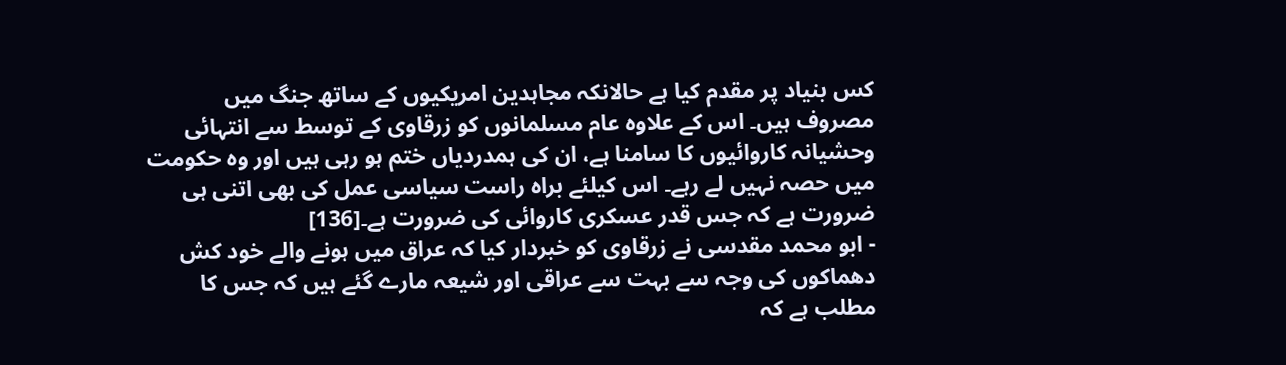کس بنیاد پر مقدم کیا ہے حالانکہ مجاہدین امریکیوں کے ساتھ جنگ میں مصروف ہیں۔ اس کے علاوہ عام مسلمانوں کو زرقاوی کے توسط سے انتہائی وحشیانہ کاروائیوں کا سامنا ہے، ان کی ہمدردیاں ختم ہو رہی ہیں اور وہ حکومت میں حصہ نہیں لے رہے۔ اس کیلئے براہ راست سیاسی عمل کی بھی اتنی ہی ضرورت ہے کہ جس قدر عسکری کاروائی کی ضرورت ہے۔[136]
- ابو محمد مقدسی نے زرقاوی کو خبردار کیا کہ عراق میں ہونے والے خود کش دھماکوں کی وجہ سے بہت سے عراقی اور شیعہ مارے گئے ہیں کہ جس کا مطلب ہے کہ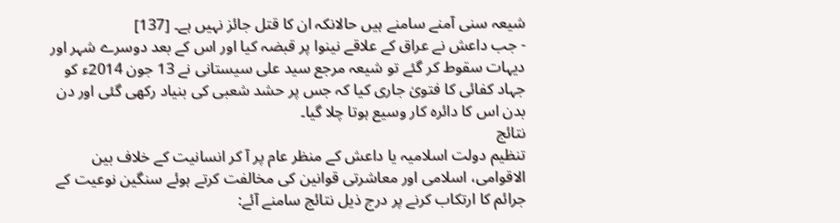شیعہ سنی آمنے سامنے ہیں حالانکہ ان کا قتل جائز نہیں ہے۔ [137]
- جب داعش نے عراق کے علاقے نینوا پر قبضہ کیا اور اس کے بعد دوسرے شہر اور دیہات سقوط کر گئے تو شیعہ مرجع سید علی سیستانی نے 13 جون 2014ء کو جہاد کفائی کا فتویٰ جاری کیا کہ جس پر حشد شعبی کی بنیاد رکھی گئی اور دن بدن اس کا دائرہ کار وسیع ہوتا چلا گیا۔
نتائج
تنظیم دولت اسلامیہ یا داعش کے منظر عام پر آ کر انسانیت کے خلاف بین الاقوامی، اسلامی اور معاشرتی قوانین کی مخالفت کرتے ہوئے سنگین نوعیت کے جرائم کا ارتکاب کرنے پر درج ذیل نتائج سامنے آئے: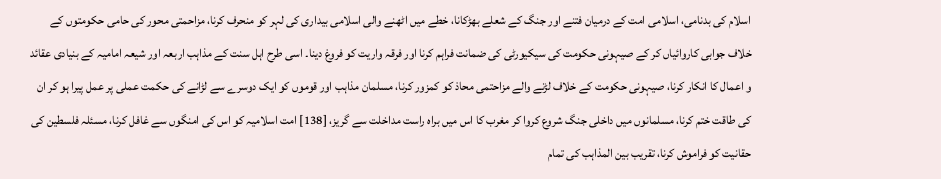اسلام کی بدنامی، اسلامی امت کے درمیان فتنے اور جنگ کے شعلے بھڑکانا، خطے میں اٹھنے والی اسلامی بیداری کی لہر کو منحرف کرنا، مزاحمتی محور کی حامی حکومتوں کے خلاف جوابی کاروائیاں کر کے صیہونی حکومت کی سیکیورٹی کی ضمانت فراہم کرنا اور فرقہ واریت کو فروغ دینا۔ اسی طرح اہل سنت کے مذاہب اربعہ اور شیعہ امامیہ کے بنیادی عقائد و اعمال کا انکار کرنا، صیہونی حکومت کے خلاف لڑنے والے مزاحتمی محاذ کو کمزور کرنا، مسلمان مذاہب اور قوموں کو ایک دوسرے سے لڑانے کی حکمت عملی پر عمل پیرا ہو کر ان کی طاقت ختم کرنا، مسلمانوں میں داخلی جنگ شروع کروا کر مغرب کا اس میں براہ راست مداخلت سے گریز، [138] امت اسلامیہ کو اس کی امنگوں سے غافل کرنا، مسئلہ فلسطین کی حقانیت کو فراموش کرنا، تقریب بین المذاہب کی تمام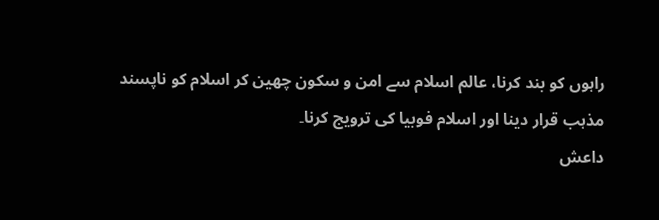راہوں کو بند کرنا، عالم اسلام سے امن و سکون چھین کر اسلام کو ناپسند مذہب قرار دینا اور اسلام فوبیا کی ترویج کرنا۔
داعش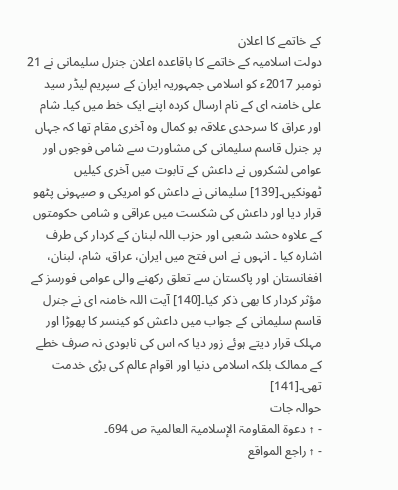کے خاتمے کا اعلان
دولت اسلامیہ کے خاتمے کا باقاعدہ اعلان جنرل سلیمانی نے 21 نومبر 2017ء کو اسلامی جمہوریہ ایران کے سپریم لیڈر سید علی خامنہ ای کے نام ارسال کردہ اپنے ایک خط میں کیا۔ شام اور عراق کا سرحدی علاقہ بو کمال وہ آخری مقام تھا کہ جہاں پر جنرل قاسم سلیمانی کی مشاورت سے شامی فوجوں اور عوامی لشکروں نے داعش کے تابوت میں آخری کیلیں ٹھونکیں۔[139] سلیمانی نے داعش کو امریکی و صیہونی پٹھو قرار دیا اور داعش کی شکست میں عراقی و شامی حکومتوں کے علاوہ حشد شعبی اور حزب اللہ لبنان کے کردار کی طرف اشارہ کیا ۔ انہوں نے اس فتح میں ایران، عراق، شام، لبنان، افغانستان اور پاکستان سے تعلق رکھنے والی عوامی فورسز کے مؤثر کردار کا بھی ذکر کیا۔[140] آیت اللہ خامنہ ای نے جنرل قاسم سلیمانی کے جواب میں داعش کو کینسر کا پھوڑا اور مہلک قرار دیتے ہوئے زور دیا کہ اس کی نابودی نہ صرف خطے کے ممالک بلکہ اسلامی دنیا اور اقوام عالم کی بڑی خدمت تھی۔[141]
حوالہ جات
- ↑ دعوۃ المقاومۃ الإسلاميۃ العالميۃ ص 694۔
- ↑ راجع المواقع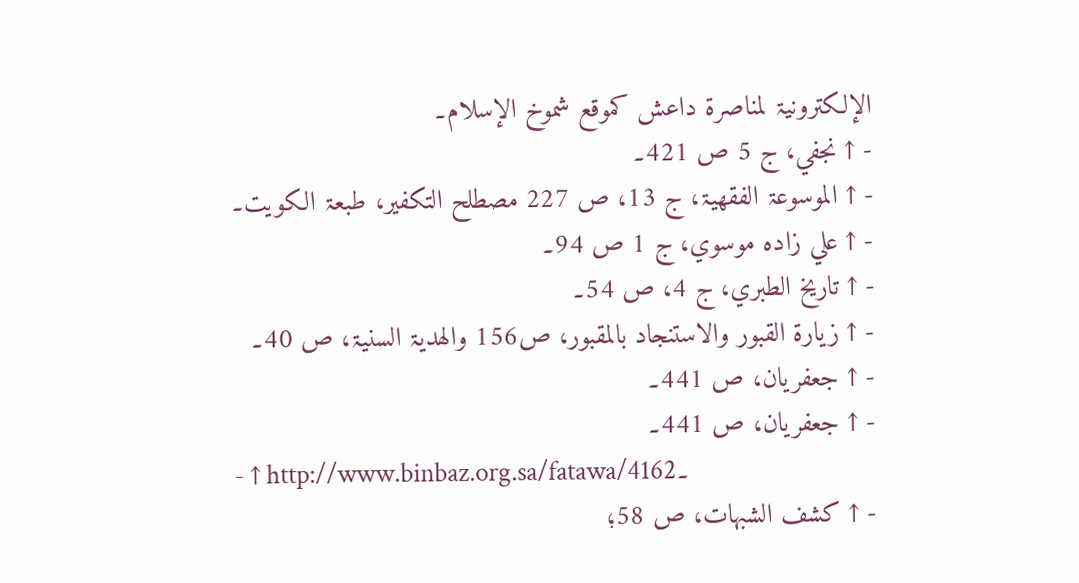الإلكترونيۃ لمناصرۃ داعش كموقع شموخ الإسلام۔
- ↑ نجفي، ج 5 ص 421۔
- ↑ الموسوعۃ الفقهيۃ، ج 13، ص 227 مصطلح التكفير، طبعۃ الكويت۔
- ↑ علي زاده موسوي، ج 1 ص 94۔
- ↑ تاريخ الطبري، ج 4، ص 54۔
- ↑ زيارۃ القبور والاستنجاد بالمقبور، ص156 والهديۃ السنيۃ، ص 40۔
- ↑ جعفريان، ص 441۔
- ↑ جعفريان، ص 441۔
- ↑ http://www.binbaz.org.sa/fatawa/4162۔
- ↑ كشف الشبهات، ص 58؛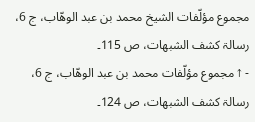مجموع مؤلّفات الشيخ محمد بن عبد الوهّاب، ج 6، رسالۃ كشف الشبهات، ص 115۔
- ↑ مجموع مؤلّفات محمد بن عبد الوهّاب، ج 6، رسالۃ كشف الشبهات، ص 124۔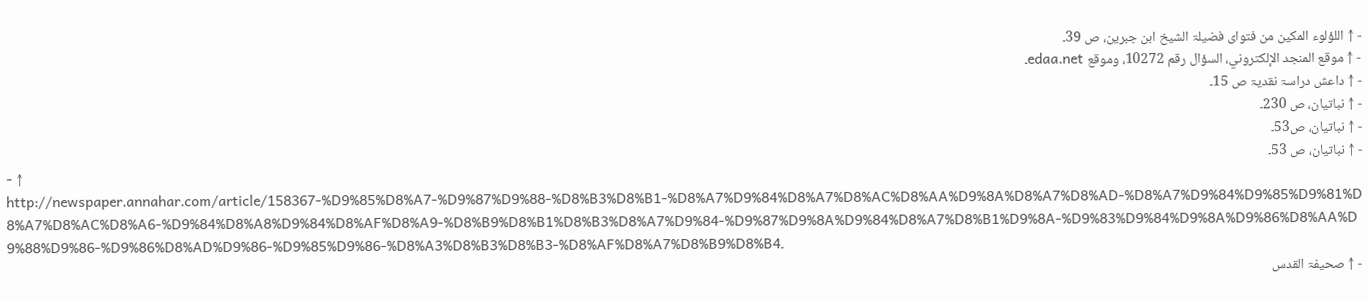- ↑ اللؤلوء المكين من فتواى فضيلۃ الشيخ ابن جبرين، ص 39۔
- ↑ موقع المنجد الإلكتروني، السؤال رقم 10272، وموقع edaa.net۔
- ↑ داعش دراسۃ نقديۃ ص 15۔
- ↑ نباتيان، ص 230۔
- ↑ نباتيان، ص53۔
- ↑ نباتيان، ص 53۔
- ↑ http://newspaper.annahar.com/article/158367-%D9%85%D8%A7-%D9%87%D9%88-%D8%B3%D8%B1-%D8%A7%D9%84%D8%A7%D8%AC%D8%AA%D9%8A%D8%A7%D8%AD-%D8%A7%D9%84%D9%85%D9%81%D8%A7%D8%AC%D8%A6-%D9%84%D8%A8%D9%84%D8%AF%D8%A9-%D8%B9%D8%B1%D8%B3%D8%A7%D9%84-%D9%87%D9%8A%D9%84%D8%A7%D8%B1%D9%8A-%D9%83%D9%84%D9%8A%D9%86%D8%AA%D9%88%D9%86-%D9%86%D8%AD%D9%86-%D9%85%D9%86-%D8%A3%D8%B3%D8%B3-%D8%AF%D8%A7%D8%B9%D8%B4۔
- ↑ صحيفۃ القدس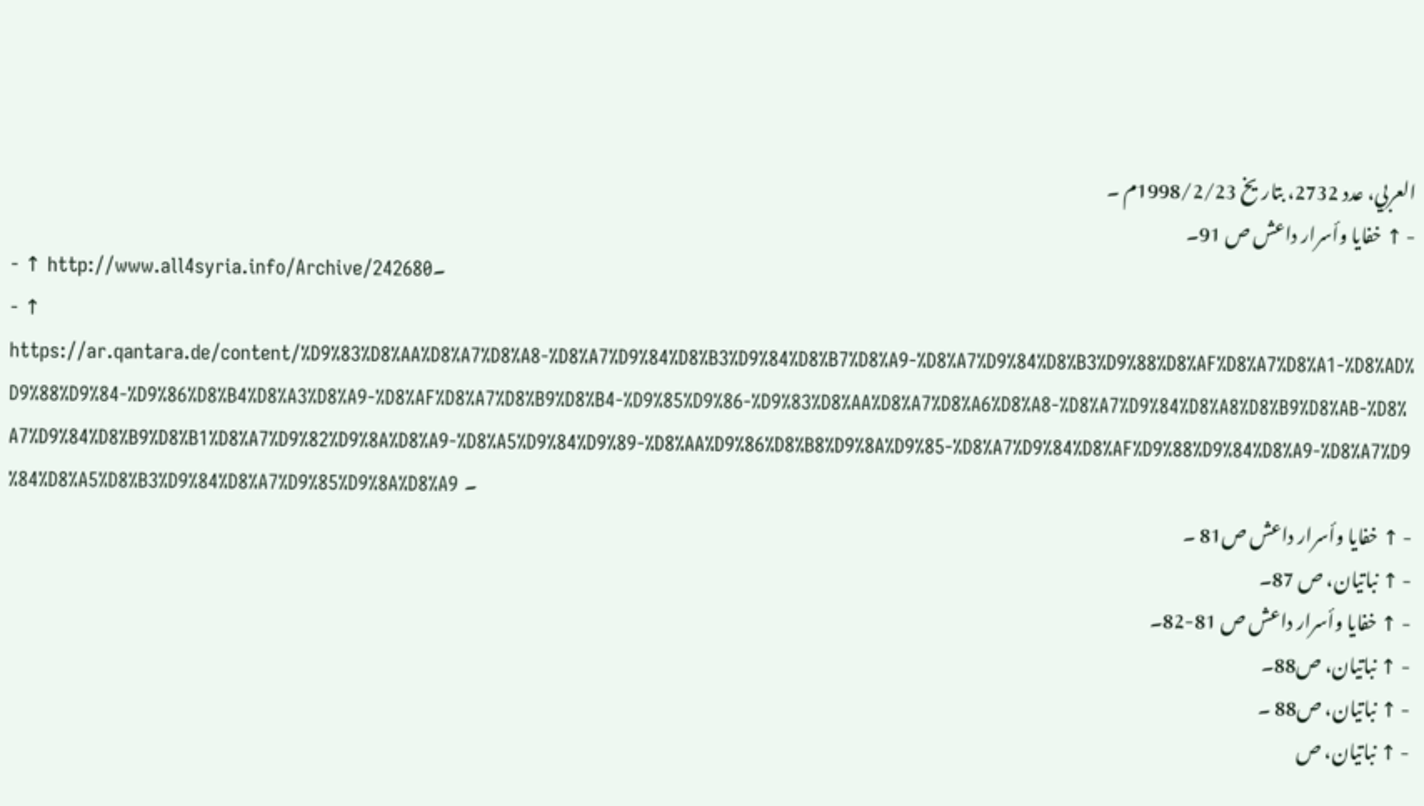العربي، عدد 2732، بتاريخ 1998/2/23م ۔
- ↑ خفايا وأسرار داعش ص 91۔
- ↑ http://www.all4syria.info/Archive/242680۔
- ↑ https://ar.qantara.de/content/%D9%83%D8%AA%D8%A7%D8%A8-%D8%A7%D9%84%D8%B3%D9%84%D8%B7%D8%A9-%D8%A7%D9%84%D8%B3%D9%88%D8%AF%D8%A7%D8%A1-%D8%AD%D9%88%D9%84-%D9%86%D8%B4%D8%A3%D8%A9-%D8%AF%D8%A7%D8%B9%D8%B4-%D9%85%D9%86-%D9%83%D8%AA%D8%A7%D8%A6%D8%A8-%D8%A7%D9%84%D8%A8%D8%B9%D8%AB-%D8%A7%D9%84%D8%B9%D8%B1%D8%A7%D9%82%D9%8A%D8%A9-%D8%A5%D9%84%D9%89-%D8%AA%D9%86%D8%B8%D9%8A%D9%85-%D8%A7%D9%84%D8%AF%D9%88%D9%84%D8%A9-%D8%A7%D9%84%D8%A5%D8%B3%D9%84%D8%A7%D9%85%D9%8A%D8%A9 ۔
- ↑ خفايا وأسرار داعش ص81 ۔
- ↑ نباتيان، ص 87۔
- ↑ خفايا وأسرار داعش ص 81-82۔
- ↑ نباتيان، ص88۔
- ↑ نباتيان، ص88 ۔
- ↑ نباتيان، ص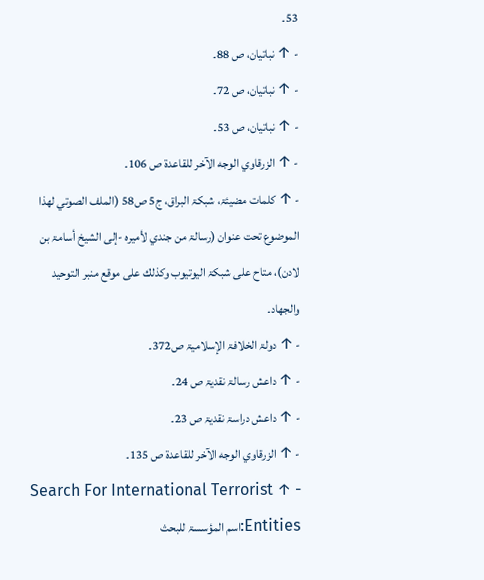53۔
- ↑ نباتيان، ص 88۔
- ↑ نباتيان، ص 72۔
- ↑ نباتيان، ص 53۔
- ↑ الزرقاوي الوجه الآخر للقاعدۃ ص 106۔
- ↑ كلمات مضيئۃ، شبكۃ البراق، ج5 ص58 (الملف الصوتي لهذا الموضوع تحت عنوان (رسالۃ من جندي لأميره -إلى الشيخ أسامۃ بن لادن)، متاح على شبكۃ اليوتيوب وكذلك على موقع منبر التوحيد والجهاد۔
- ↑ دولۃ الخلافۃ الإسلاميۃ ص372۔
- ↑ داعش رسالۃ نقديۃ ص 24۔
- ↑ داعش دراسۃ نقديۃ ص 23۔
- ↑ الزرقاوي الوجه الآخر للقاعدۃ ص 135۔
- ↑ Search For International Terrorist Entities:اسم المؤسسۃ للبحث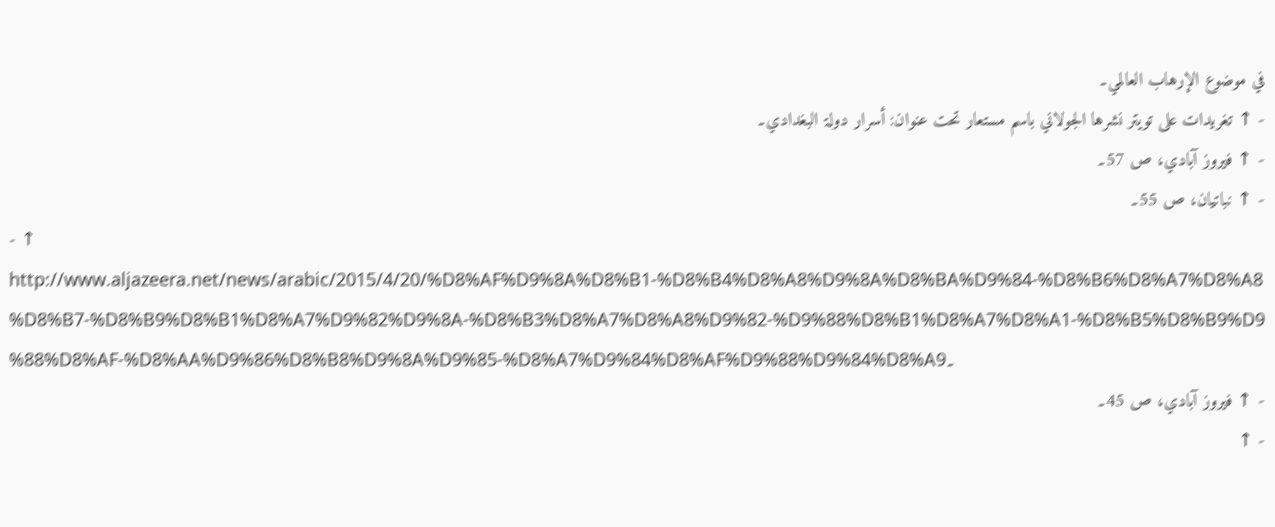في موضوع الإرهاب العالمي۔
- ↑ تغريدات على تويتر نشرها الجولاني باسم مستعار تحت عنوان: أسرار دولۃ البغدادي۔
- ↑ فيروز آبادي، ص 57۔
- ↑ نباتيان، ص 55۔
- ↑ http://www.aljazeera.net/news/arabic/2015/4/20/%D8%AF%D9%8A%D8%B1-%D8%B4%D8%A8%D9%8A%D8%BA%D9%84-%D8%B6%D8%A7%D8%A8%D8%B7-%D8%B9%D8%B1%D8%A7%D9%82%D9%8A-%D8%B3%D8%A7%D8%A8%D9%82-%D9%88%D8%B1%D8%A7%D8%A1-%D8%B5%D8%B9%D9%88%D8%AF-%D8%AA%D9%86%D8%B8%D9%8A%D9%85-%D8%A7%D9%84%D8%AF%D9%88%D9%84%D8%A9۔
- ↑ فيروز آبادي، ص 45۔
- ↑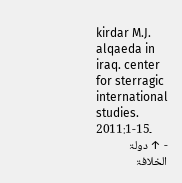kirdar M.J. alqaeda in iraq. center for sterragic international studies. 2011:1-15۔
- ↑ دولۃ الخلافۃ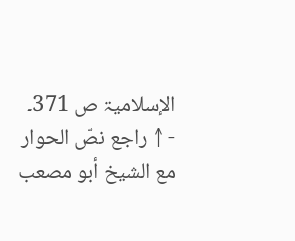الإسلاميۃ ص 371۔
- ↑ راجع نصّ الحوار مع الشيخ أبو مصعب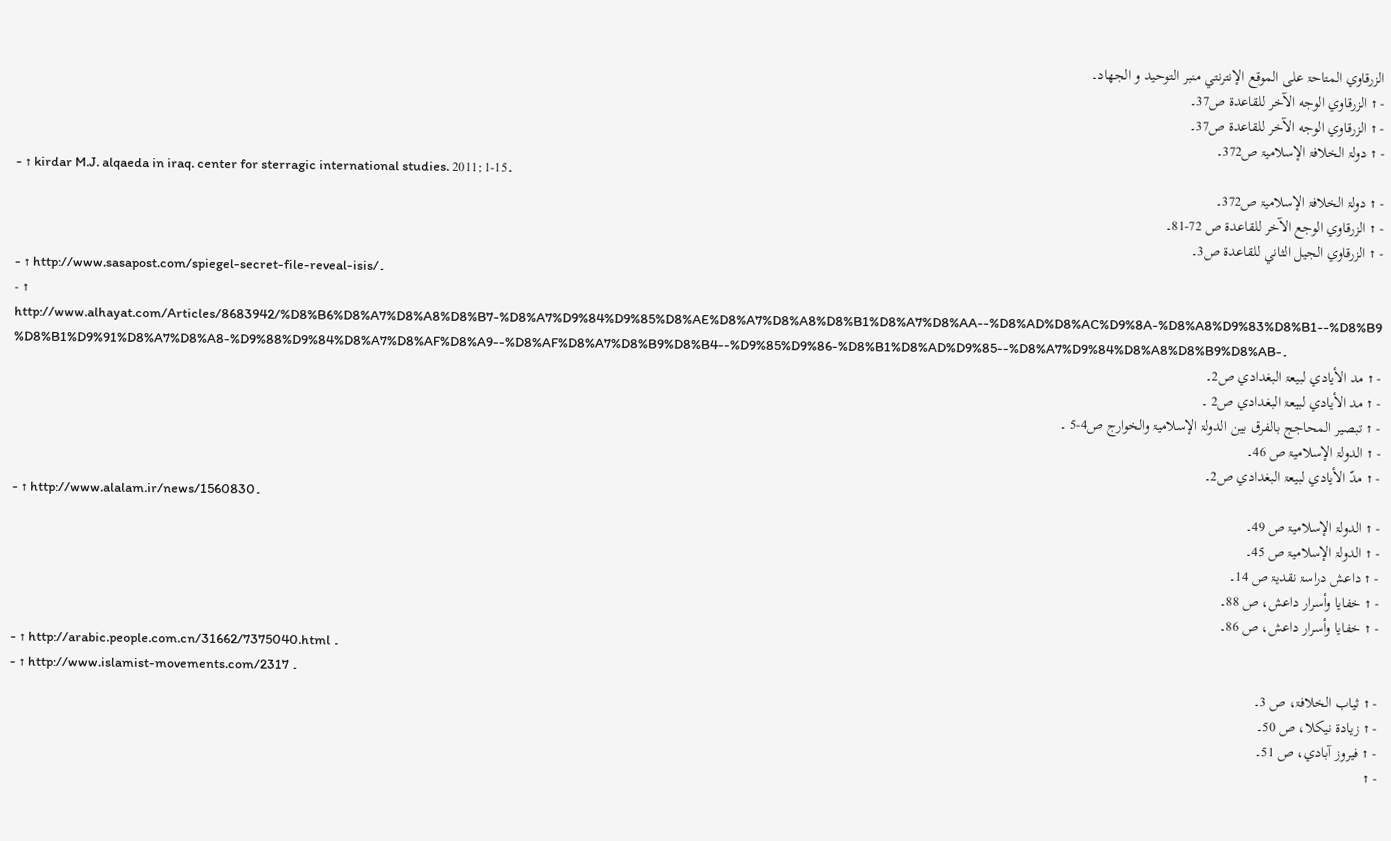الزرقاوي المتاحۃ على الموقع الإنترنتي منبر التوحيد و الجهاد۔
- ↑ الزرقاوي الوجه الآخر للقاعدۃ ص37۔
- ↑ الزرقاوي الوجه الآخر للقاعدۃ ص37۔
- ↑ دولۃ الخلافۃ الإسلاميۃ ص372۔
- ↑ kirdar M.J. alqaeda in iraq. center for sterragic international studies. 2011:1-15۔
- ↑ دولۃ الخلافۃ الإسلاميۃ ص372۔
- ↑ الزرقاوي الوجع الآخر للقاعدۃ ص 72-81۔
- ↑ الزرقاوي الجيل الثاني للقاعدۃ ص3۔
- ↑ http://www.sasapost.com/spiegel-secret-file-reveal-isis/۔
- ↑ http://www.alhayat.com/Articles/8683942/%D8%B6%D8%A7%D8%A8%D8%B7-%D8%A7%D9%84%D9%85%D8%AE%D8%A7%D8%A8%D8%B1%D8%A7%D8%AA--%D8%AD%D8%AC%D9%8A-%D8%A8%D9%83%D8%B1--%D8%B9%D8%B1%D9%91%D8%A7%D8%A8-%D9%88%D9%84%D8%A7%D8%AF%D8%A9--%D8%AF%D8%A7%D8%B9%D8%B4--%D9%85%D9%86-%D8%B1%D8%AD%D9%85--%D8%A7%D9%84%D8%A8%D8%B9%D8%AB-۔
- ↑ مد الأيادي لبيعۃ البغدادي ص2۔
- ↑ مد الأيادي لبيعۃ البغدادي ص2 ۔
- ↑ تبصير المحاجج بالفرق بين الدولۃ الإسلاميۃ والخوارج ص4-5 ۔
- ↑ الدولۃ الإسلاميۃ ص 46۔
- ↑ مدّ الأيادي لبيعۃ البغدادي ص2۔
- ↑ http://www.alalam.ir/news/1560830۔
- ↑ الدولۃ الإسلاميۃ ص 49۔
- ↑ الدولۃ الإسلاميۃ ص 45۔
- ↑ داعش دراسۃ نقديۃ ص 14۔
- ↑ خفايا وأسرار داعش، ص 88۔
- ↑ خفايا وأسرار داعش، ص 86۔
- ↑ http://arabic.people.com.cn/31662/7375040.html ۔
- ↑ http://www.islamist-movements.com/2317 ۔
- ↑ ثياب الخلافۃ، ص 3۔
- ↑ زيادۃ نيكلا، ص 50۔
- ↑ فيروز آبادي، ص 51۔
- ↑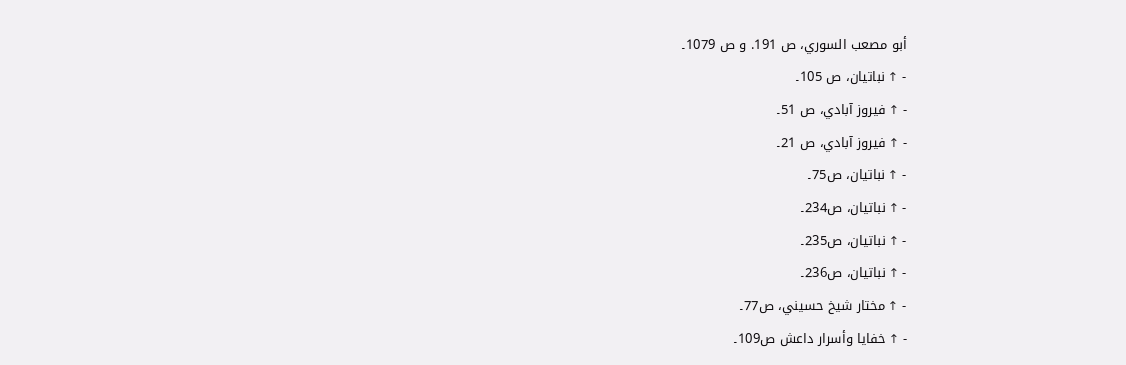أبو مصعب السوري، ص 191. و ص 1079۔
- ↑ نباتيان، ص 105۔
- ↑ فيروز آبادي، ص 51۔
- ↑ فيروز آبادي، ص 21۔
- ↑ نباتيان، ص75۔
- ↑ نباتيان، ص234۔
- ↑ نباتيان، ص235۔
- ↑ نباتيان، ص236۔
- ↑ مختار شيخ حسيني، ص77۔
- ↑ خفايا وأسرار داعش ص109۔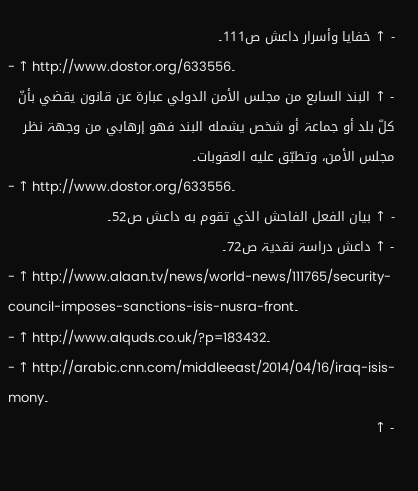- ↑ خفايا وأسرار داعش ص111۔
- ↑ http://www.dostor.org/633556۔
- ↑ البند السابع من مجلس الأمن الدولي عبارۃ عن قانون يقضي بأنّ كلّ بلد أو جماعۃ أو شخص يشمله البند فهو إرهابي من وجهۃ نظر مجلس الأمن، وتطبّق عليه العقوبات۔
- ↑ http://www.dostor.org/633556۔
- ↑ بيان الفعل الفاحش الذي تقوم به داعش ص52۔
- ↑ داعش دراسۃ نقديۃ ص72۔
- ↑ http://www.alaan.tv/news/world-news/111765/security-council-imposes-sanctions-isis-nusra-front۔
- ↑ http://www.alquds.co.uk/?p=183432۔
- ↑ http://arabic.cnn.com/middleeast/2014/04/16/iraq-isis-mony۔
- ↑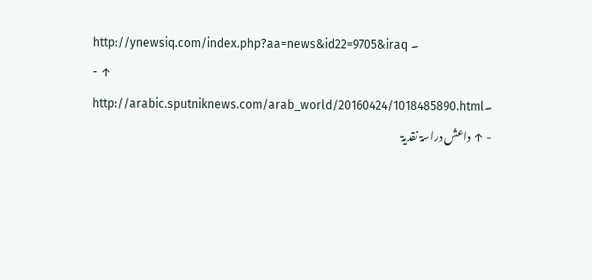http://ynewsiq.com/index.php?aa=news&id22=9705&iraq ۔
- ↑ http://arabic.sputniknews.com/arab_world/20160424/1018485890.html۔
- ↑ داعش دراسۃ نقديۃ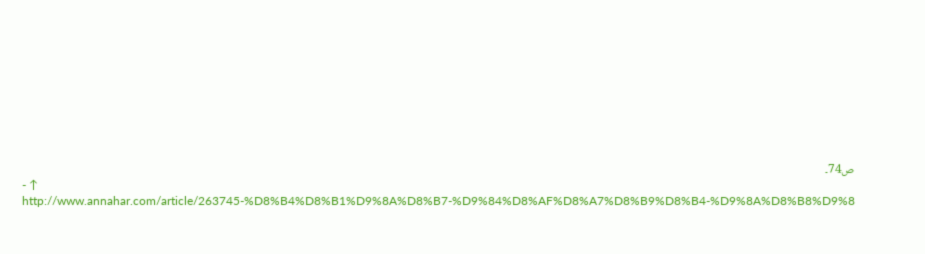ص74۔
- ↑ http://www.annahar.com/article/263745-%D8%B4%D8%B1%D9%8A%D8%B7-%D9%84%D8%AF%D8%A7%D8%B9%D8%B4-%D9%8A%D8%B8%D9%8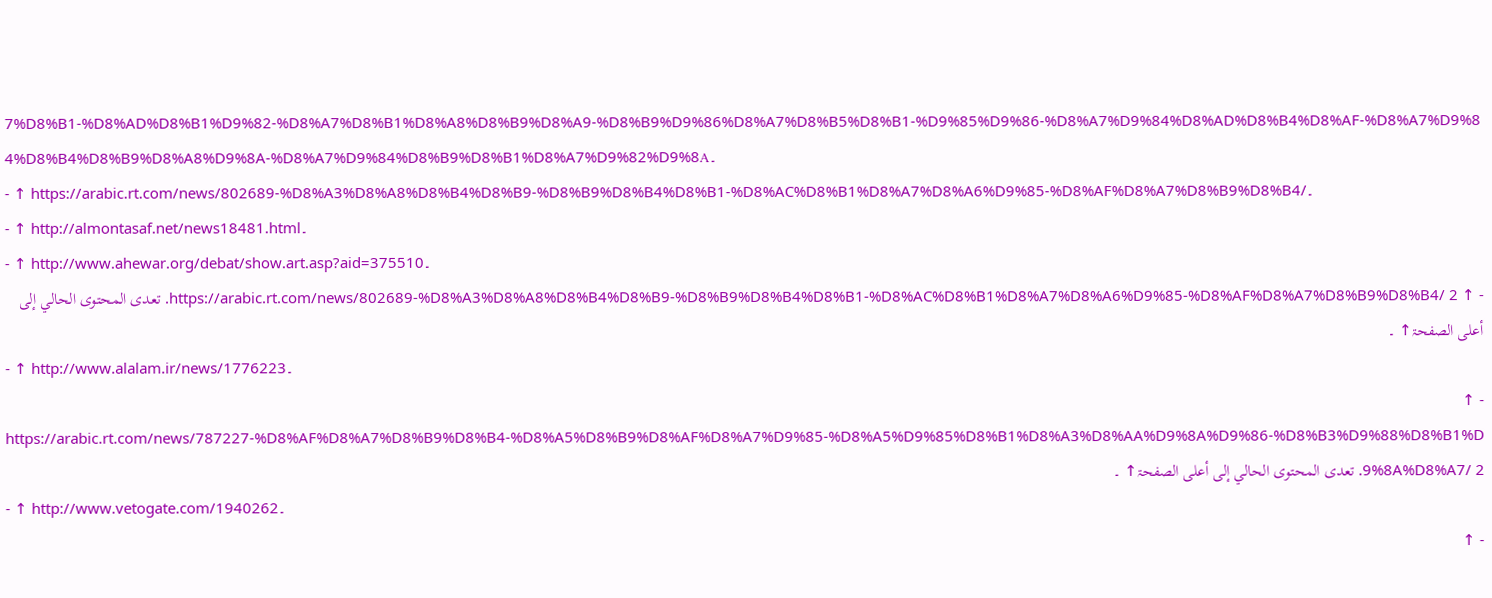7%D8%B1-%D8%AD%D8%B1%D9%82-%D8%A7%D8%B1%D8%A8%D8%B9%D8%A9-%D8%B9%D9%86%D8%A7%D8%B5%D8%B1-%D9%85%D9%86-%D8%A7%D9%84%D8%AD%D8%B4%D8%AF-%D8%A7%D9%84%D8%B4%D8%B9%D8%A8%D9%8A-%D8%A7%D9%84%D8%B9%D8%B1%D8%A7%D9%82%D9%8A۔
- ↑ https://arabic.rt.com/news/802689-%D8%A3%D8%A8%D8%B4%D8%B9-%D8%B9%D8%B4%D8%B1-%D8%AC%D8%B1%D8%A7%D8%A6%D9%85-%D8%AF%D8%A7%D8%B9%D8%B4/۔
- ↑ http://almontasaf.net/news18481.html۔
- ↑ http://www.ahewar.org/debat/show.art.asp?aid=375510۔
- ↑ https://arabic.rt.com/news/802689-%D8%A3%D8%A8%D8%B4%D8%B9-%D8%B9%D8%B4%D8%B1-%D8%AC%D8%B1%D8%A7%D8%A6%D9%85-%D8%AF%D8%A7%D8%B9%D8%B4/ 2. تعدى المحتوى الحالي إلى أعلى الصفحۃ↑ ۔
- ↑ http://www.alalam.ir/news/1776223۔
- ↑ https://arabic.rt.com/news/787227-%D8%AF%D8%A7%D8%B9%D8%B4-%D8%A5%D8%B9%D8%AF%D8%A7%D9%85-%D8%A5%D9%85%D8%B1%D8%A3%D8%AA%D9%8A%D9%86-%D8%B3%D9%88%D8%B1%D9%8A%D8%A7/ 2. تعدى المحتوى الحالي إلى أعلى الصفحۃ↑ ۔
- ↑ http://www.vetogate.com/1940262۔
- ↑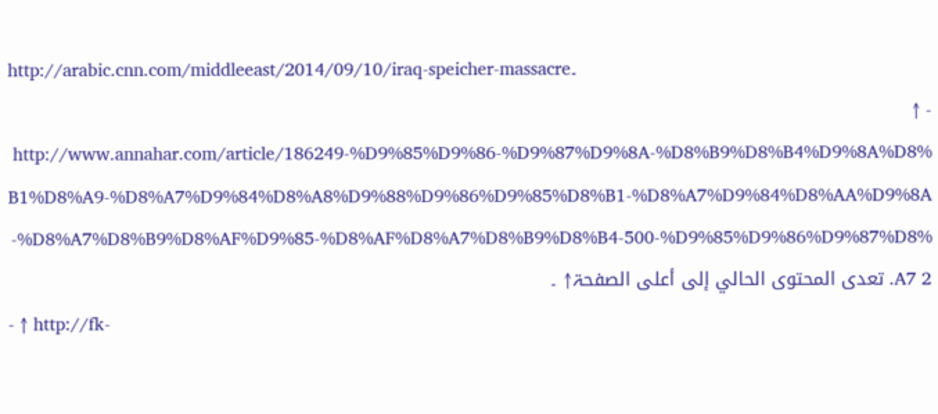http://arabic.cnn.com/middleeast/2014/09/10/iraq-speicher-massacre۔
- ↑ http://www.annahar.com/article/186249-%D9%85%D9%86-%D9%87%D9%8A-%D8%B9%D8%B4%D9%8A%D8%B1%D8%A9-%D8%A7%D9%84%D8%A8%D9%88%D9%86%D9%85%D8%B1-%D8%A7%D9%84%D8%AA%D9%8A-%D8%A7%D8%B9%D8%AF%D9%85-%D8%AF%D8%A7%D8%B9%D8%B4-500-%D9%85%D9%86%D9%87%D8%A7 2. تعدى المحتوى الحالي إلى أعلى الصفحۃ↑ ۔
- ↑ http://fk-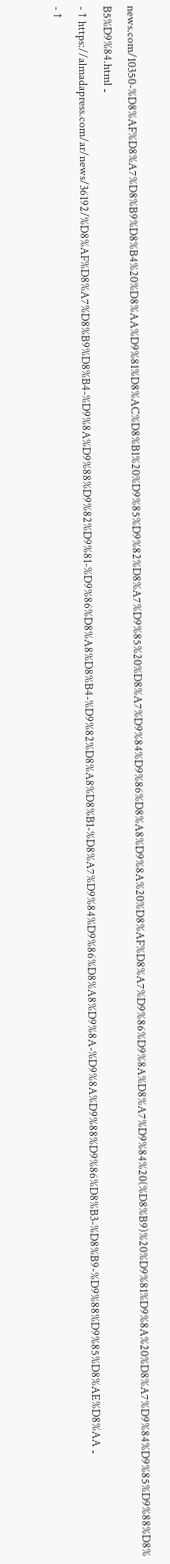news.com/10350-%D8%AF%D8%A7%D8%B9%D8%B4%20%D8%AA%D9%81%D8%AC%D8%B1%20%D9%85%D9%82%D8%A7%D9%85%20%D8%A7%D9%84%D9%86%D8%A8%D9%8A%20%D8%AF%D8%A7%D9%86%D9%8A%D8%A7%D9%84%20(%D8%B9)%20%D9%81%D9%8A%20%D8%A7%D9%84%D9%85%D9%88%D8%B5%D9%84.html ۔
- ↑ https://almadapress.com/ar/news/36192/%D8%AF%D8%A7%D8%B9%D8%B4-%D9%8A%D9%88%D9%82%D9%81-%D9%86%D8%A8%D8%B4-%D9%82%D8%A8%D8%B1-%D8%A7%D9%84%D9%86%D8%A8%D9%8A-%D9%8A%D9%88%D9%86%D8%B3-%D8%B9-%D9%88%D9%85%D8%AE%D8%AA ۔
- ↑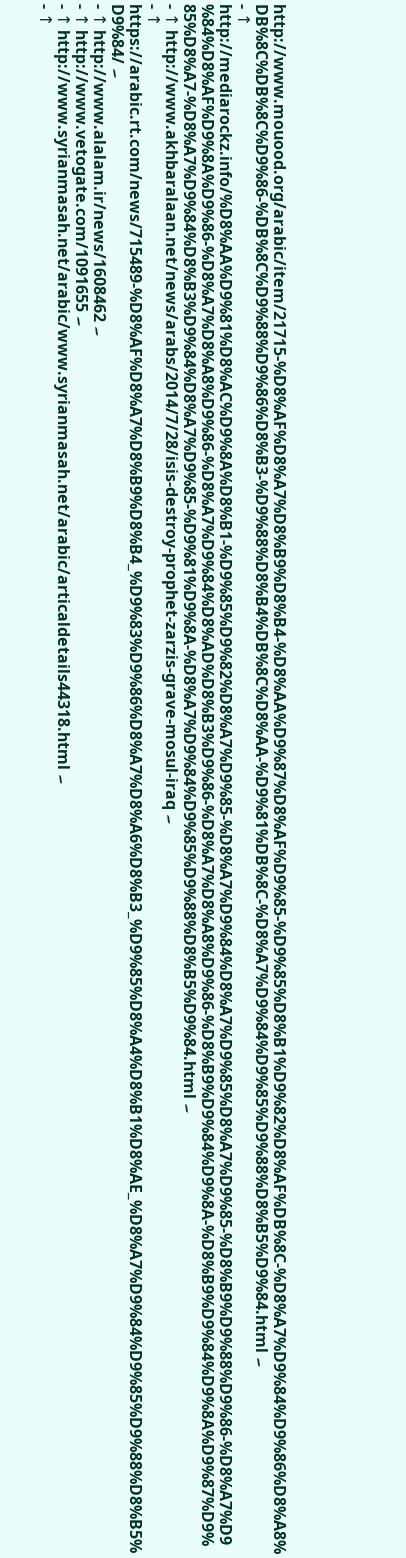http://www.mouood.org/arabic/item/21715-%D8%AF%D8%A7%D8%B9%D8%B4-%D8%AA%D9%87%D8%AF%D9%85-%D9%85%D8%B1%D9%82%D8%AF%DB%8C-%D8%A7%D9%84%D9%86%D8%A8%DB%8C%DB%8C%D9%86-%DB%8C%D9%88%D9%86%D8%B3-%D9%88%D8%B4%DB%8C%D8%AA-%D9%81%DB%8C-%D8%A7%D9%84%D9%85%D9%88%D8%B5%D9%84.html ۔
- ↑ http://mediarockz.info/%D8%AA%D9%81%D8%AC%D9%8A%D8%B1-%D9%85%D9%82%D8%A7%D9%85-%D8%A7%D9%84%D8%A7%D9%85%D8%A7%D9%85-%D8%B9%D9%88%D9%86-%D8%A7%D9%84%D8%AF%D9%8A%D9%86-%D8%A7%D8%A8%D9%86-%D8%A7%D9%84%D8%AD%D8%B3%D9%86-%D8%A7%D8%A8%D9%86-%D8%B9%D9%84%D9%8A-%D8%B9%D9%84%D9%8A%D9%87%D9%85%D8%A7-%D8%A7%D9%84%D8%B3%D9%84%D8%A7%D9%85-%D9%81%D9%8A-%D8%A7%D9%84%D9%85%D9%88%D8%B5%D9%84.html ۔
- ↑ http://www.akhbaralaan.net/news/arabs/2014/7/28/isis-destroy-prophet-zarzis-grave-mosul-iraq ۔
- ↑ https://arabic.rt.com/news/715489-%D8%AF%D8%A7%D8%B9%D8%B4_%D9%83%D9%86%D8%A7%D8%A6%D8%B3_%D9%85%D8%A4%D8%B1%D8%AE_%D8%A7%D9%84%D9%85%D9%88%D8%B5%D9%84/ ۔
- ↑ http://www.alalam.ir/news/1608462 ۔
- ↑ http://www.vetogate.com/1091655 ۔
- ↑ http://www.syrianmasah.net/arabic/www.syrianmasah.net/arabic/articaldetails44318.html ۔
- ↑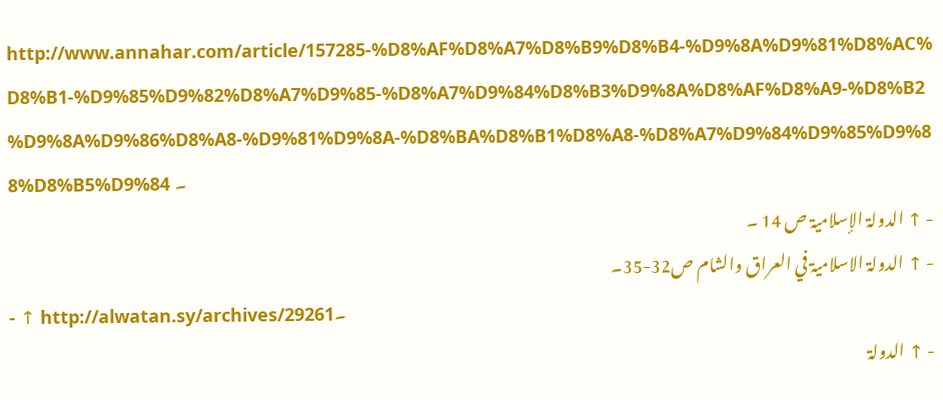http://www.annahar.com/article/157285-%D8%AF%D8%A7%D8%B9%D8%B4-%D9%8A%D9%81%D8%AC%D8%B1-%D9%85%D9%82%D8%A7%D9%85-%D8%A7%D9%84%D8%B3%D9%8A%D8%AF%D8%A9-%D8%B2%D9%8A%D9%86%D8%A8-%D9%81%D9%8A-%D8%BA%D8%B1%D8%A8-%D8%A7%D9%84%D9%85%D9%88%D8%B5%D9%84 ۔
- ↑ الدولۃ الإسلاميۃ ص 14 ۔
- ↑ الدولۃ الاسلاميۃ في العراق والشام ص32-35۔
- ↑ http://alwatan.sy/archives/29261۔
- ↑ الدولۃ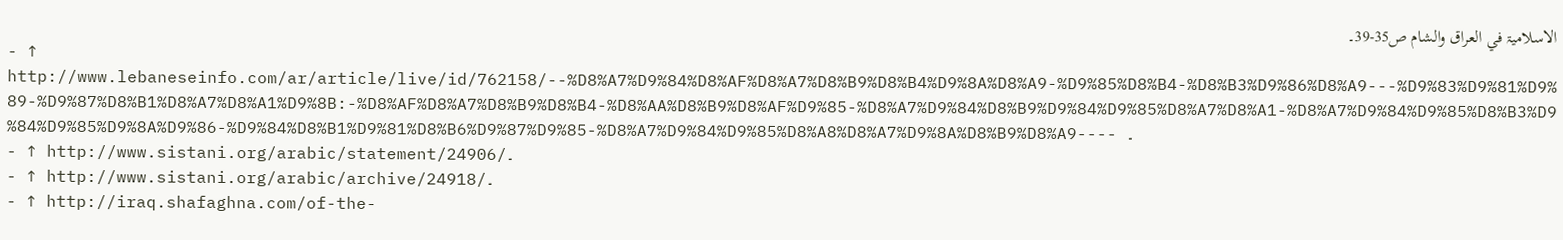الاسلاميۃ في العراق والشام ص35-39۔
- ↑ http://www.lebaneseinfo.com/ar/article/live/id/762158/--%D8%A7%D9%84%D8%AF%D8%A7%D8%B9%D8%B4%D9%8A%D8%A9-%D9%85%D8%B4-%D8%B3%D9%86%D8%A9---%D9%83%D9%81%D9%89-%D9%87%D8%B1%D8%A7%D8%A1%D9%8B:-%D8%AF%D8%A7%D8%B9%D8%B4-%D8%AA%D8%B9%D8%AF%D9%85-%D8%A7%D9%84%D8%B9%D9%84%D9%85%D8%A7%D8%A1-%D8%A7%D9%84%D9%85%D8%B3%D9%84%D9%85%D9%8A%D9%86-%D9%84%D8%B1%D9%81%D8%B6%D9%87%D9%85-%D8%A7%D9%84%D9%85%D8%A8%D8%A7%D9%8A%D8%B9%D8%A9---- ۔
- ↑ http://www.sistani.org/arabic/statement/24906/۔
- ↑ http://www.sistani.org/arabic/archive/24918/۔
- ↑ http://iraq.shafaghna.com/of-the-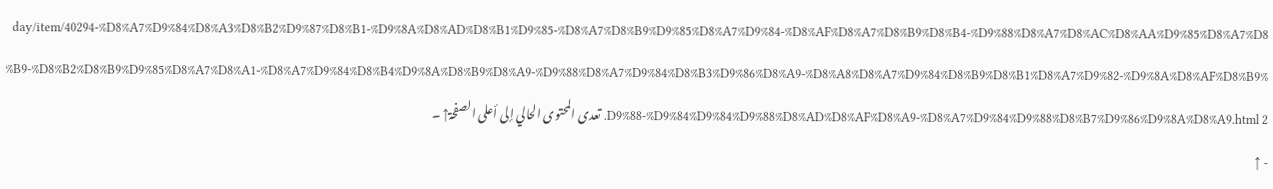day/item/40294-%D8%A7%D9%84%D8%A3%D8%B2%D9%87%D8%B1-%D9%8A%D8%AD%D8%B1%D9%85-%D8%A7%D8%B9%D9%85%D8%A7%D9%84-%D8%AF%D8%A7%D8%B9%D8%B4-%D9%88%D8%A7%D8%AC%D8%AA%D9%85%D8%A7%D8%B9-%D8%B2%D8%B9%D9%85%D8%A7%D8%A1-%D8%A7%D9%84%D8%B4%D9%8A%D8%B9%D8%A9-%D9%88%D8%A7%D9%84%D8%B3%D9%86%D8%A9-%D8%A8%D8%A7%D9%84%D8%B9%D8%B1%D8%A7%D9%82-%D9%8A%D8%AF%D8%B9%D9%88-%D9%84%D9%84%D9%88%D8%AD%D8%AF%D8%A9-%D8%A7%D9%84%D9%88%D8%B7%D9%86%D9%8A%D8%A9.html 2. تعدى المحتوى الحالي إلى أعلى الصفحۃ↑ ۔
- ↑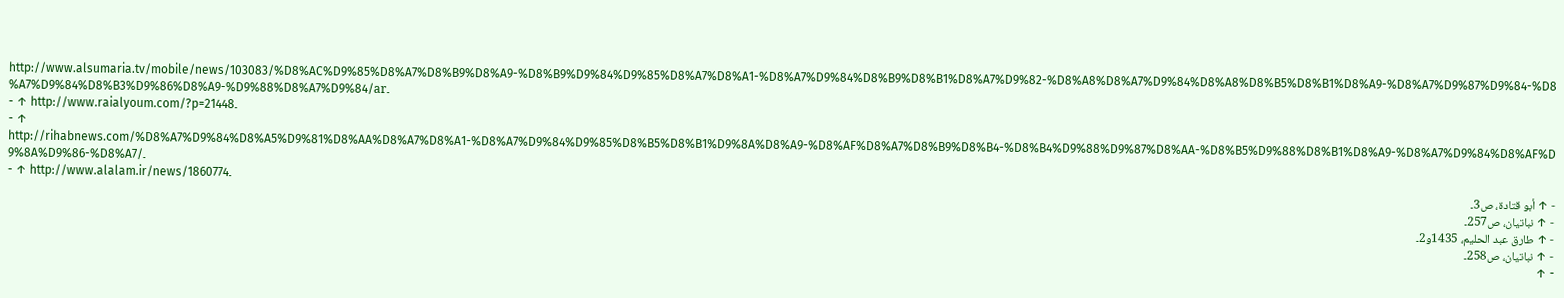http://www.alsumaria.tv/mobile/news/103083/%D8%AC%D9%85%D8%A7%D8%B9%D8%A9-%D8%B9%D9%84%D9%85%D8%A7%D8%A1-%D8%A7%D9%84%D8%B9%D8%B1%D8%A7%D9%82-%D8%A8%D8%A7%D9%84%D8%A8%D8%B5%D8%B1%D8%A9-%D8%A7%D9%87%D9%84-%D8%A7%D9%84%D8%B3%D9%86%D8%A9-%D9%88%D8%A7%D9%84/ar۔
- ↑ http://www.raialyoum.com/?p=21448۔
- ↑ http://rihabnews.com/%D8%A7%D9%84%D8%A5%D9%81%D8%AA%D8%A7%D8%A1-%D8%A7%D9%84%D9%85%D8%B5%D8%B1%D9%8A%D8%A9-%D8%AF%D8%A7%D8%B9%D8%B4-%D8%B4%D9%88%D9%87%D8%AA-%D8%B5%D9%88%D8%B1%D8%A9-%D8%A7%D9%84%D8%AF%D9%8A%D9%86-%D8%A7/۔
- ↑ http://www.alalam.ir/news/1860774۔
- ↑ أبو قتادۃ، ص3۔
- ↑ نباتيان، ص257۔
- ↑ طارق عبد الحليم، 1435و2۔
- ↑ نباتيان، ص258۔
- ↑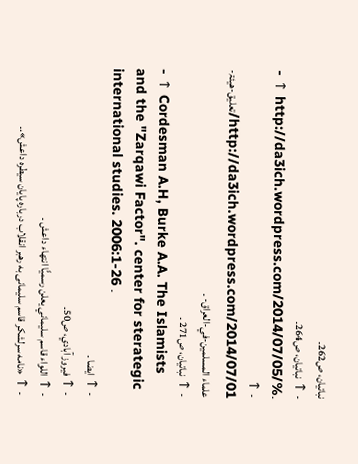نباتيان، ص262۔
- ↑ نباتيان، ص264۔
- ↑ http://da3ich.wordpress.com/2014/07/05/%۔
- ↑ http://da3ich.wordpress.com/2014/07/01/تعليق-هيئۃ-علماء المسلمين-في-العراق- ۔
- ↑ نباتيان، ص271 ۔
- ↑ Cordesman A.H, Burke A.A. The Islamists and the "Zarqawi Factor". center for sterategic international studies. 2006:1-26 ۔
- ↑ ایضا ۔
- ↑ فيروز آبادي، ص50۔
- ↑ اللواء قاسم سليماني يعلن رسميًّا انتهاء داعش ۔
- ↑ «نامه سرلشکر قاسم سلیمانی به رهبر انقلاب درباره پایان سیطره داعش».۔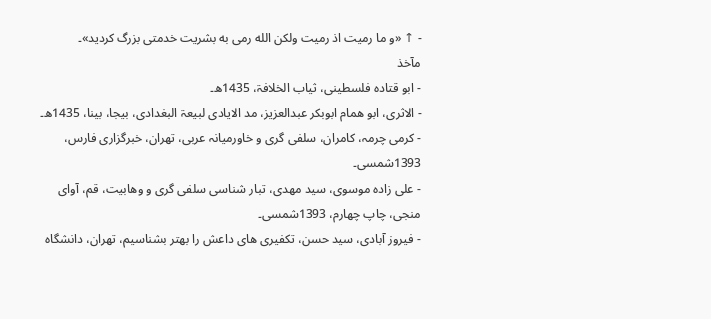- ↑ «و ما رمیت اذ رمیت ولکن الله رمی به بشریت خدمتی بزرگ کردید»۔
مآخذ
- ابو قتاده فلسطینی، ثیاب الخلافۃ، 1435ھ۔
- الاثری، ابو همام ابوبکر عبدالعزیز، مد الایادی لبیعۃ البغدادی، بیجا، بینا، 1435ھ۔
- کرمی چرمہ، کامران، سلفی گری و خاورمیانہ عربی، تهران، خبرگزاری فارس، 1393شمسی۔
- علی زاده موسوی، سید مهدی، تبار شناسی سلفی گری و وهابیت، قم، آوای منجی، چاپ چهارم، 1393شمسی۔
- فیروز آبادی، سید حسن، تکفیری های داعش را بهتر بشناسیم، تهران، دانشگاه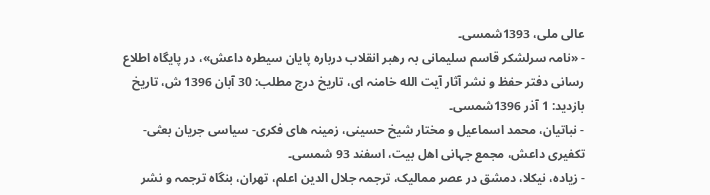عالی ملی، 1393شمسی۔
- «نامہ سرلشکر قاسم سلیمانی بہ رهبر انقلاب درباره پایان سیطره داعش»، در پایگاه اطلاع رسانی دفتر حفظ و نشر آثار آیت الله خامنہ ای، تاریخ درج مطلب: 30 آبان 1396 ش، تاریخ بازدید: 1 آذر 1396شمسی۔
- نباتیان، محمد اسماعیل و مختار شیخ حسینی، زمینہ های فکری- سیاسی جریان بعثی-تکفیری داعش، مجمع جہانی اهل بیت، اسفند 93 شمسی۔
- زیاده، نیکلا، دمشق در عصر ممالیک، ترجمہ جلال الدین اعلم، تهران، بنگاه ترجمہ و نشر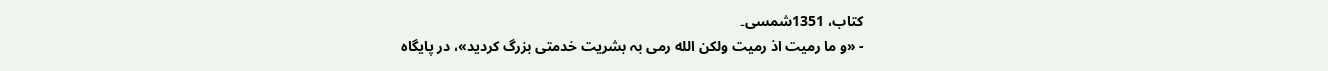کتاب، 1351شمسی۔
- «و ما رمیت اذ رمیت ولکن الله رمی بہ بشریت خدمتی بزرگ کردید»، در پایگاه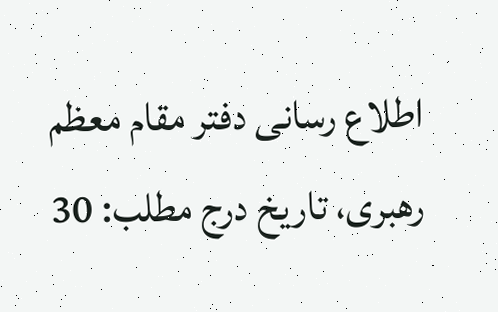اطلاع رسانی دفتر مقام معظم رهبری، تاریخ درج مطلب: 30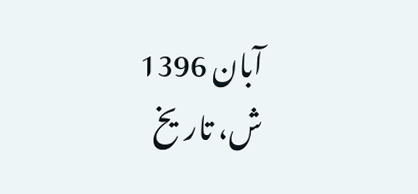آبان 1396 ش، تاریخ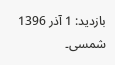بازدید: 1 آذر 1396 شمسی۔